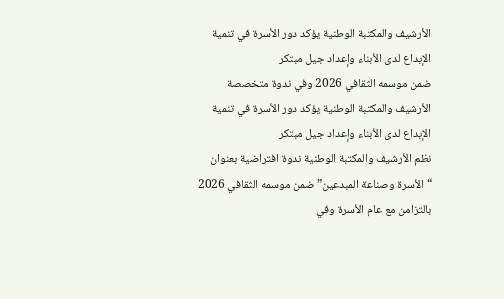الأرشيف والمكتبة الوطنية يؤكد دور الأسرة في تنمية الإبداع لدى الأبناء وإعداد جيل مبتكر
ضمن موسمه الثقافي 2026 وفي ندوة متخصصة
الأرشيف والمكتبة الوطنية يؤكد دور الأسرة في تنمية الإبداع لدى الأبناء وإعداد جيل مبتكر
نظم الأرشيف والمكتبة الوطنية ندوة افتراضية بعنوان “الأسرة وصناعة المبدعين” ضمن موسمه الثقافي 2026 بالتزامن مع عام الأسرة وفي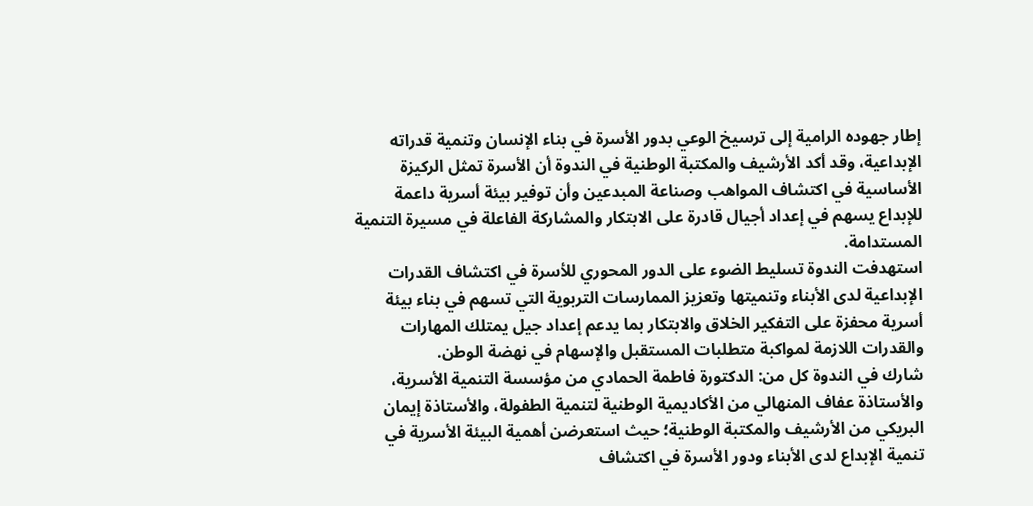إطار جهوده الرامية إلى ترسيخ الوعي بدور الأسرة في بناء الإنسان وتنمية قدراته الإبداعية، وقد أكد الأرشيف والمكتبة الوطنية في الندوة أن الأسرة تمثل الركيزة الأساسية في اكتشاف المواهب وصناعة المبدعين وأن توفير بيئة أسرية داعمة للإبداع يسهم في إعداد أجيال قادرة على الابتكار والمشاركة الفاعلة في مسيرة التنمية المستدامة.
استهدفت الندوة تسليط الضوء على الدور المحوري للأسرة في اكتشاف القدرات الإبداعية لدى الأبناء وتنميتها وتعزيز الممارسات التربوية التي تسهم في بناء بيئة أسرية محفزة على التفكير الخلاق والابتكار بما يدعم إعداد جيل يمتلك المهارات والقدرات اللازمة لمواكبة متطلبات المستقبل والإسهام في نهضة الوطن.
شارك في الندوة كل من: الدكتورة فاطمة الحمادي من مؤسسة التنمية الأسرية، والأستاذة عفاف المنهالي من الأكاديمية الوطنية لتنمية الطفولة، والأستاذة إيمان البريكي من الأرشيف والمكتبة الوطنية؛ حيث استعرضن أهمية البيئة الأسرية في تنمية الإبداع لدى الأبناء ودور الأسرة في اكتشاف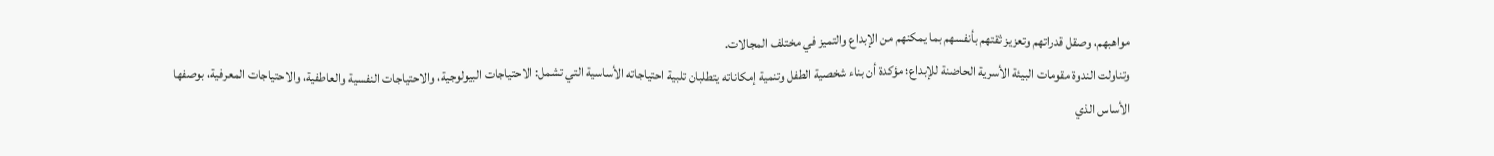مواهبهم، وصقل قدراتهم وتعزيز ثقتهم بأنفسهم بما يمكنهم من الإبداع والتميز في مختلف المجالات.
وتناولت الندوة مقومات البيئة الأسرية الحاضنة للإبداع؛ مؤكدة أن بناء شخصية الطفل وتنمية إمكاناته يتطلبان تلبية احتياجاته الأساسية التي تشمل: الاحتياجات البيولوجية، والاحتياجات النفسية والعاطفية، والاحتياجات المعرفية، بوصفها الأساس الذي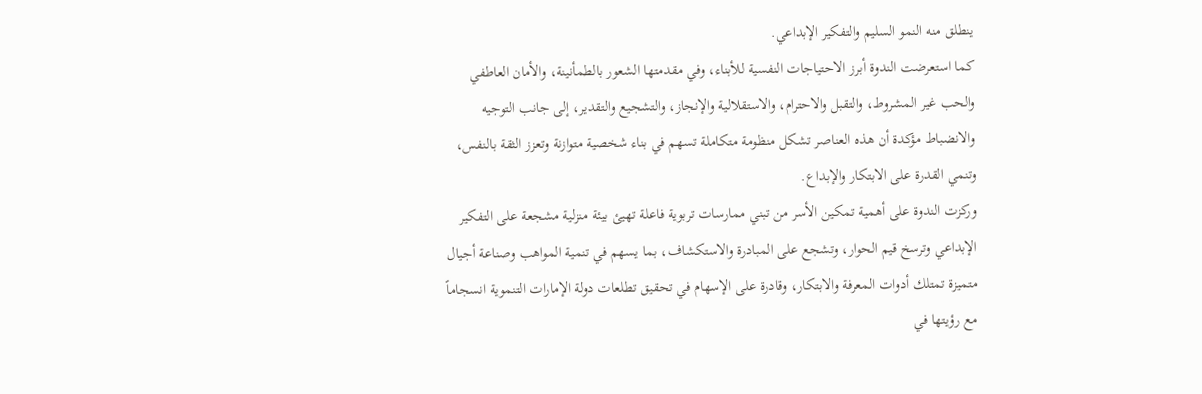ينطلق منه النمو السليم والتفكير الإبداعي.
كما استعرضت الندوة أبرز الاحتياجات النفسية للأبناء، وفي مقدمتها الشعور بالطمأنينة، والأمان العاطفي والحب غير المشروط، والتقبل والاحترام، والاستقلالية والإنجاز، والتشجيع والتقدير، إلى جانب التوجيه والانضباط مؤكدة أن هذه العناصر تشكل منظومة متكاملة تسهم في بناء شخصية متوازنة وتعزز الثقة بالنفس، وتنمي القدرة على الابتكار والإبداع.
وركزت الندوة على أهمية تمكين الأسر من تبني ممارسات تربوية فاعلة تهيئ بيئة منزلية مشجعة على التفكير الإبداعي وترسخ قيم الحوار، وتشجع على المبادرة والاستكشاف، بما يسهم في تنمية المواهب وصناعة أجيال متميزة تمتلك أدوات المعرفة والابتكار، وقادرة على الإسهام في تحقيق تطلعات دولة الإمارات التنموية انسجاماً مع رؤيتها في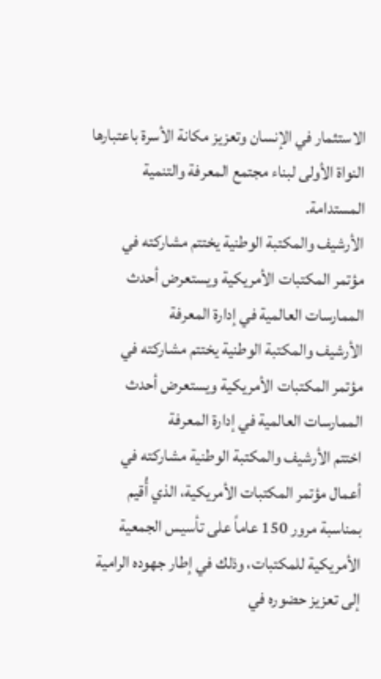الاستثمار في الإنسان وتعزيز مكانة الأسرة باعتبارها النواة الأولى لبناء مجتمع المعرفة والتنمية المستدامة.
الأرشيف والمكتبة الوطنية يختتم مشاركته في مؤتمر المكتبات الأمريكية ويستعرض أحدث الممارسات العالمية في إدارة المعرفة
الأرشيف والمكتبة الوطنية يختتم مشاركته في مؤتمر المكتبات الأمريكية ويستعرض أحدث الممارسات العالمية في إدارة المعرفة
اختتم الأرشيف والمكتبة الوطنية مشاركته في أعمال مؤتمر المكتبات الأمريكية، الذي أُقيم بمناسبة مرور 150 عاماً على تأسيس الجمعية الأمريكية للمكتبات، وذلك في إطار جهوده الرامية إلى تعزيز حضوره في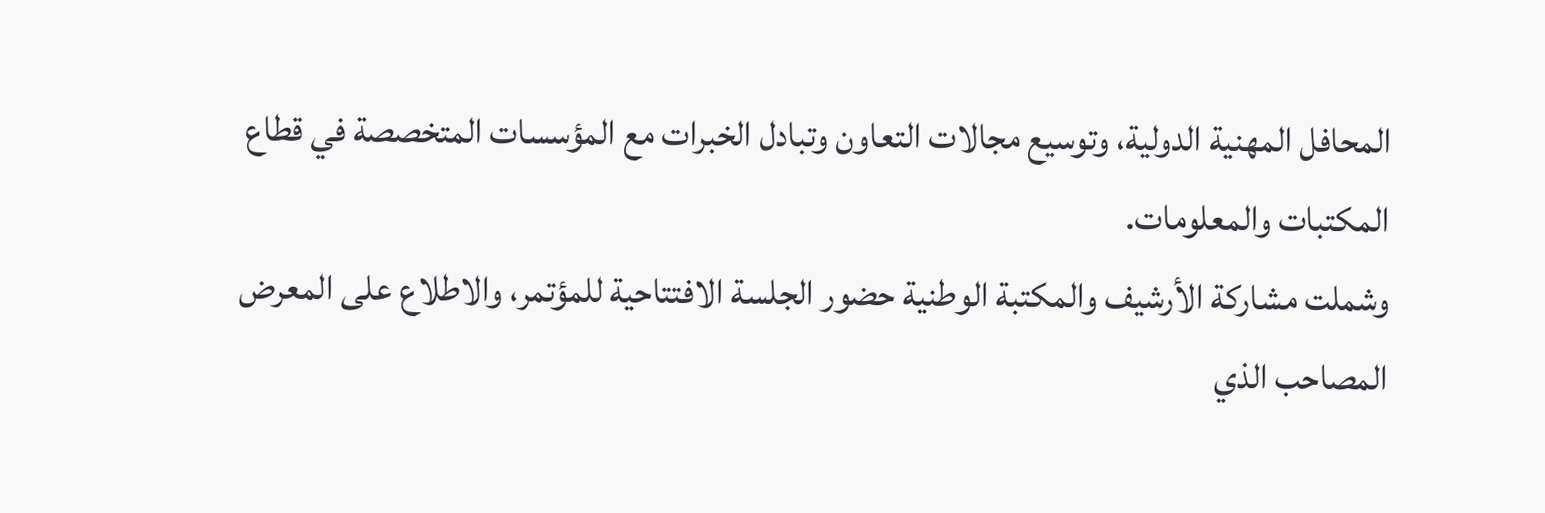المحافل المهنية الدولية، وتوسيع مجالات التعاون وتبادل الخبرات مع المؤسسات المتخصصة في قطاع المكتبات والمعلومات.
وشملت مشاركة الأرشيف والمكتبة الوطنية حضور الجلسة الافتتاحية للمؤتمر، والاطلاع على المعرض المصاحب الذي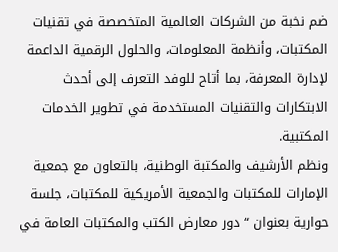ضم نخبة من الشركات العالمية المتخصصة في تقنيات المكتبات، وأنظمة المعلومات، والحلول الرقمية الداعمة لإدارة المعرفة، بما أتاح للوفد التعرف إلى أحدث الابتكارات والتقنيات المستخدمة في تطوير الخدمات المكتبية.
ونظم الأرشيف والمكتبة الوطنية، بالتعاون مع جمعية الإمارات للمكتبات والجمعية الأمريكية للمكتبات، جلسة حوارية بعنوان “دور معارض الكتب والمكتبات العامة في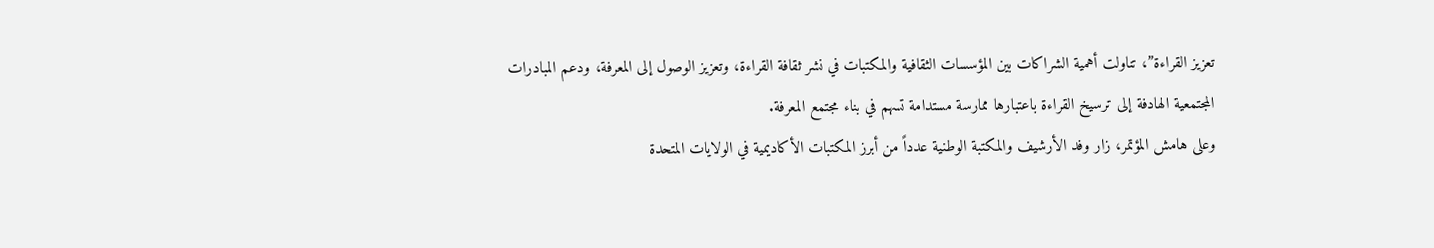تعزيز القراءة”، تناولت أهمية الشراكات بين المؤسسات الثقافية والمكتبات في نشر ثقافة القراءة، وتعزيز الوصول إلى المعرفة، ودعم المبادرات المجتمعية الهادفة إلى ترسيخ القراءة باعتبارها ممارسة مستدامة تسهم في بناء مجتمع المعرفة.
وعلى هامش المؤتمر، زار وفد الأرشيف والمكتبة الوطنية عدداً من أبرز المكتبات الأكاديمية في الولايات المتحدة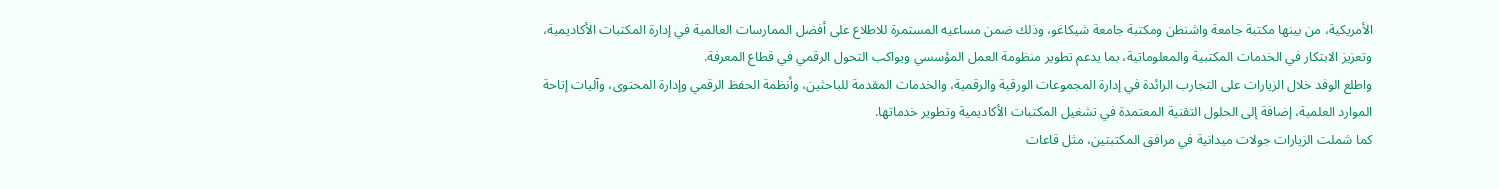الأمريكية، من بينها مكتبة جامعة واشنطن ومكتبة جامعة شيكاغو، وذلك ضمن مساعيه المستمرة للاطلاع على أفضل الممارسات العالمية في إدارة المكتبات الأكاديمية، وتعزيز الابتكار في الخدمات المكتبية والمعلوماتية، بما يدعم تطوير منظومة العمل المؤسسي ويواكب التحول الرقمي في قطاع المعرفة.
واطلع الوفد خلال الزيارات على التجارب الرائدة في إدارة المجموعات الورقية والرقمية، والخدمات المقدمة للباحثين، وأنظمة الحفظ الرقمي وإدارة المحتوى، وآليات إتاحة الموارد العلمية، إضافة إلى الحلول التقنية المعتمدة في تشغيل المكتبات الأكاديمية وتطوير خدماتها.
كما شملت الزيارات جولات ميدانية في مرافق المكتبتين، مثل قاعات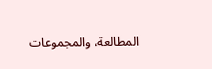المطالعة، والمجموعات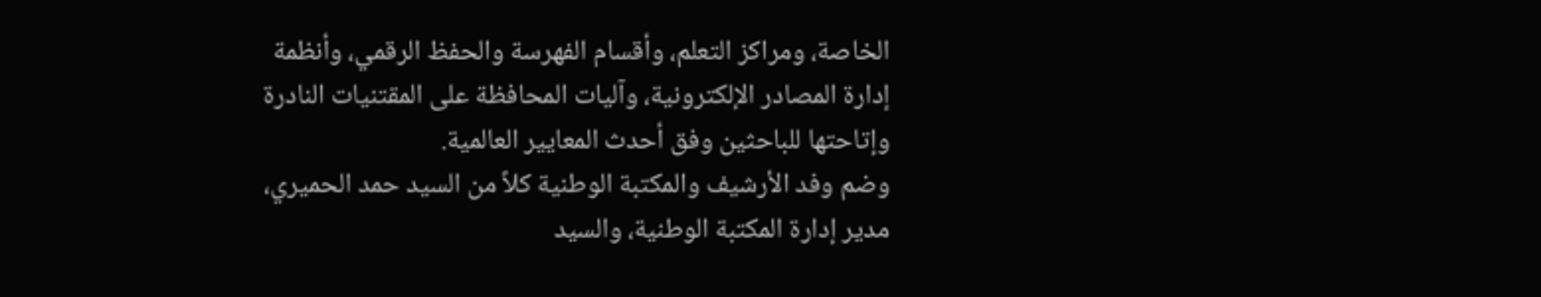الخاصة، ومراكز التعلم، وأقسام الفهرسة والحفظ الرقمي، وأنظمة إدارة المصادر الإلكترونية، وآليات المحافظة على المقتنيات النادرة وإتاحتها للباحثين وفق أحدث المعايير العالمية.
وضم وفد الأرشيف والمكتبة الوطنية كلاً من السيد حمد الحميري، مدير إدارة المكتبة الوطنية، والسيد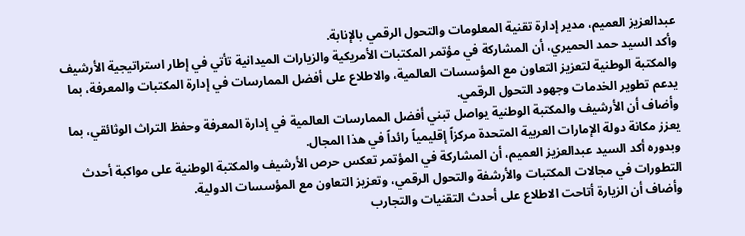عبدالعزيز العميم، مدير إدارة تقنية المعلومات والتحول الرقمي بالإنابة.
وأكد السيد حمد الحميري، أن المشاركة في مؤتمر المكتبات الأمريكية والزيارات الميدانية تأتي في إطار استراتيجية الأرشيف والمكتبة الوطنية لتعزيز التعاون مع المؤسسات العالمية، والاطلاع على أفضل الممارسات في إدارة المكتبات والمعرفة، بما يدعم تطوير الخدمات وجهود التحول الرقمي.
وأضاف أن الأرشيف والمكتبة الوطنية يواصل تبني أفضل الممارسات العالمية في إدارة المعرفة وحفظ التراث الوثائقي، بما يعزز مكانة دولة الإمارات العربية المتحدة مركزاً إقليمياً رائداً في هذا المجال.
وبدوره أكد السيد عبدالعزيز العميم، أن المشاركة في المؤتمر تعكس حرص الأرشيف والمكتبة الوطنية على مواكبة أحدث التطورات في مجالات المكتبات والأرشفة والتحول الرقمي، وتعزيز التعاون مع المؤسسات الدولية.
وأضاف أن الزيارة أتاحت الاطلاع على أحدث التقنيات والتجارب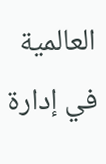العالمية في إدارة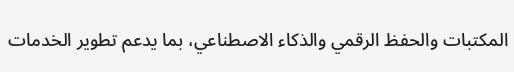المكتبات والحفظ الرقمي والذكاء الاصطناعي، بما يدعم تطوير الخدمات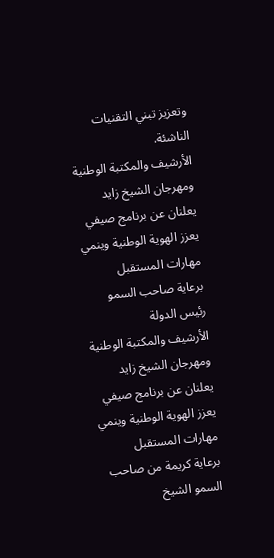وتعزيز تبني التقنيات الناشئة.
الأرشيف والمكتبة الوطنية ومهرجان الشيخ زايد يعلنان عن برنامج صيفي يعزز الهوية الوطنية وينمي مهارات المستقبل
برعاية صاحب السمو رئيس الدولة
الأرشيف والمكتبة الوطنية ومهرجان الشيخ زايد يعلنان عن برنامج صيفي يعزز الهوية الوطنية وينمي مهارات المستقبل
برعاية كريمة من صاحب السمو الشيخ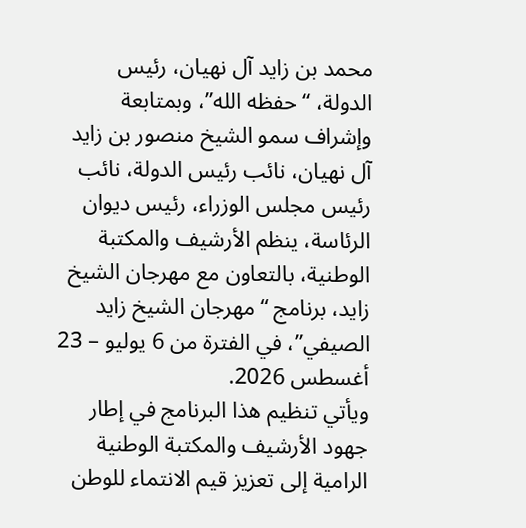محمد بن زايد آل نهيان، رئيس الدولة، “حفظه الله”، وبمتابعة وإشراف سمو الشيخ منصور بن زايد آل نهيان، نائب رئيس الدولة، نائب رئيس مجلس الوزراء، رئيس ديوان الرئاسة، ينظم الأرشيف والمكتبة الوطنية، بالتعاون مع مهرجان الشيخ زايد، برنامج “مهرجان الشيخ زايد الصيفي”، في الفترة من 6 يوليو – 23 أغسطس 2026.
ويأتي تنظيم هذا البرنامج في إطار جهود الأرشيف والمكتبة الوطنية الرامية إلى تعزيز قيم الانتماء للوطن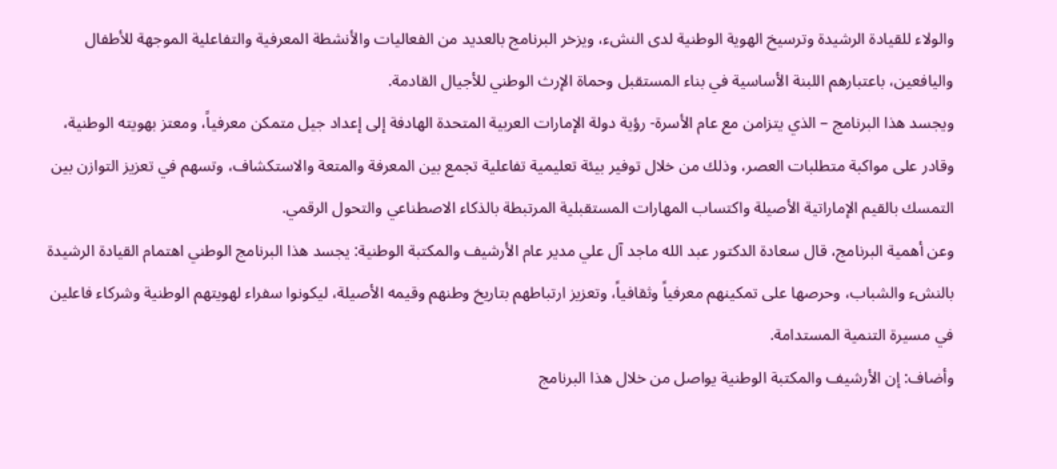والولاء للقيادة الرشيدة وترسيخ الهوية الوطنية لدى النشء، ويزخر البرنامج بالعديد من الفعاليات والأنشطة المعرفية والتفاعلية الموجهة للأطفال واليافعين، باعتبارهم اللبنة الأساسية في بناء المستقبل وحماة الإرث الوطني للأجيال القادمة.
ويجسد هذا البرنامج – الذي يتزامن مع عام الأسرة- رؤية دولة الإمارات العربية المتحدة الهادفة إلى إعداد جيل متمكن معرفياً، ومعتز بهويته الوطنية، وقادر على مواكبة متطلبات العصر، وذلك من خلال توفير بيئة تعليمية تفاعلية تجمع بين المعرفة والمتعة والاستكشاف، وتسهم في تعزيز التوازن بين التمسك بالقيم الإماراتية الأصيلة واكتساب المهارات المستقبلية المرتبطة بالذكاء الاصطناعي والتحول الرقمي.
وعن أهمية البرنامج، قال سعادة الدكتور عبد الله ماجد آل علي مدير عام الأرشيف والمكتبة الوطنية: يجسد هذا البرنامج الوطني اهتمام القيادة الرشيدة بالنشء والشباب، وحرصها على تمكينهم معرفياً وثقافياً، وتعزيز ارتباطهم بتاريخ وطنهم وقيمه الأصيلة، ليكونوا سفراء لهويتهم الوطنية وشركاء فاعلين في مسيرة التنمية المستدامة.
وأضاف: إن الأرشيف والمكتبة الوطنية يواصل من خلال هذا البرنامج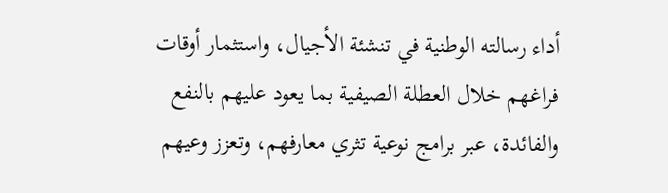أداء رسالته الوطنية في تنشئة الأجيال، واستثمار أوقات فراغهم خلال العطلة الصيفية بما يعود عليهم بالنفع والفائدة، عبر برامج نوعية تثري معارفهم، وتعزز وعيهم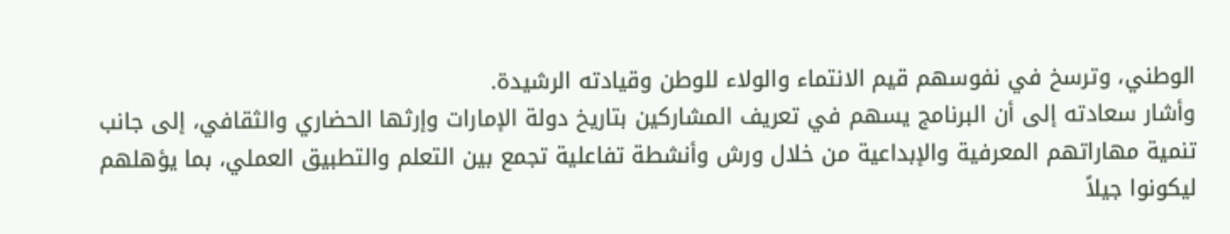الوطني، وترسخ في نفوسهم قيم الانتماء والولاء للوطن وقيادته الرشيدة.
وأشار سعادته إلى أن البرنامج يسهم في تعريف المشاركين بتاريخ دولة الإمارات وإرثها الحضاري والثقافي، إلى جانب تنمية مهاراتهم المعرفية والإبداعية من خلال ورش وأنشطة تفاعلية تجمع بين التعلم والتطبيق العملي، بما يؤهلهم ليكونوا جيلاً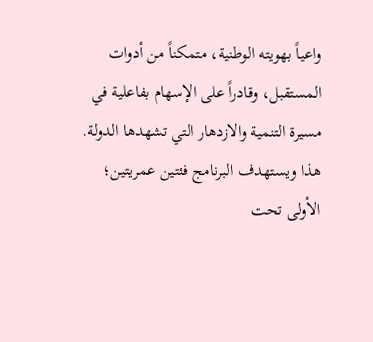واعياً بهويته الوطنية، متمكناً من أدوات المستقبل، وقادراً على الإسهام بفاعلية في مسيرة التنمية والازدهار التي تشهدها الدولة.
هذا ويستهدف البرنامج فئتين عمريتين؛ الأولى تحت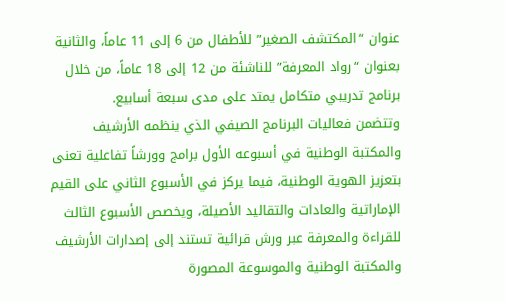عنوان “المكتشف الصغير” للأطفال من 6 إلى 11 عاماً، والثانية بعنوان “رواد المعرفة” للناشئة من 12 إلى 18 عاماً، من خلال برنامج تدريبي متكامل يمتد على مدى سبعة أسابيع.
وتتضمن فعاليات البرنامج الصيفي الذي ينظمه الأرشيف والمكتبة الوطنية في أسبوعه الأول برامج وورشاً تفاعلية تعنى بتعزيز الهوية الوطنية، فيما يركز في الأسبوع الثاني على القيم الإماراتية والعادات والتقاليد الأصيلة، ويخصص الأسبوع الثالث للقراءة والمعرفة عبر ورش قرائية تستند إلى إصدارات الأرشيف والمكتبة الوطنية والموسوعة المصورة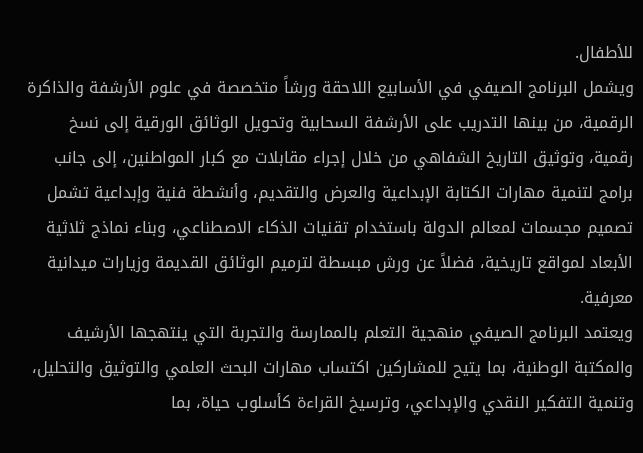للأطفال.
ويشمل البرنامج الصيفي في الأسابيع اللاحقة ورشاً متخصصة في علوم الأرشفة والذاكرة الرقمية، من بينها التدريب على الأرشفة السحابية وتحويل الوثائق الورقية إلى نسخ رقمية، وتوثيق التاريخ الشفاهي من خلال إجراء مقابلات مع كبار المواطنين، إلى جانب برامج لتنمية مهارات الكتابة الإبداعية والعرض والتقديم، وأنشطة فنية وإبداعية تشمل تصميم مجسمات لمعالم الدولة باستخدام تقنيات الذكاء الاصطناعي، وبناء نماذج ثلاثية الأبعاد لمواقع تاريخية، فضلاً عن ورش مبسطة لترميم الوثائق القديمة وزيارات ميدانية معرفية.
ويعتمد البرنامج الصيفي منهجية التعلم بالممارسة والتجربة التي ينتهجها الأرشيف والمكتبة الوطنية، بما يتيح للمشاركين اكتساب مهارات البحث العلمي والتوثيق والتحليل، وتنمية التفكير النقدي والإبداعي، وترسيخ القراءة كأسلوب حياة، بما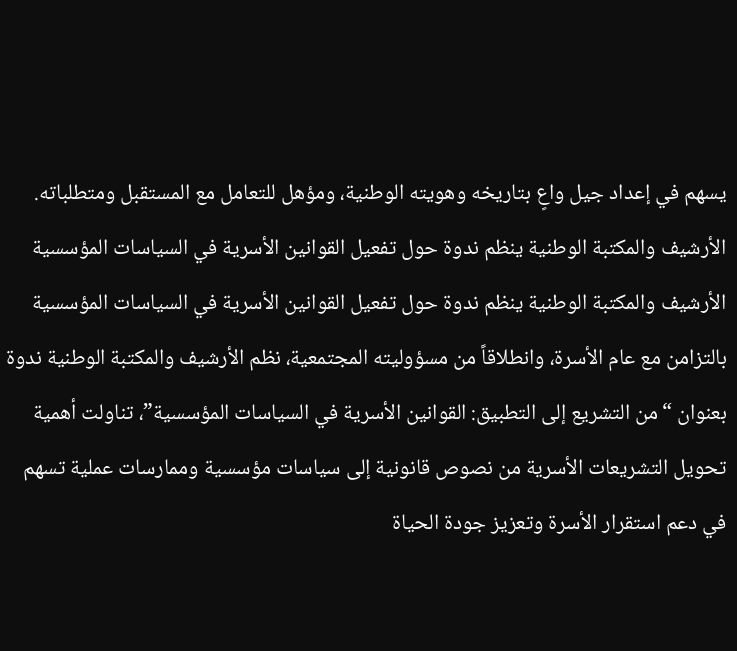يسهم في إعداد جيل واعٍ بتاريخه وهويته الوطنية، ومؤهل للتعامل مع المستقبل ومتطلباته.
الأرشيف والمكتبة الوطنية ينظم ندوة حول تفعيل القوانين الأسرية في السياسات المؤسسية
الأرشيف والمكتبة الوطنية ينظم ندوة حول تفعيل القوانين الأسرية في السياسات المؤسسية
بالتزامن مع عام الأسرة، وانطلاقاً من مسؤوليته المجتمعية، نظم الأرشيف والمكتبة الوطنية ندوة بعنوان “من التشريع إلى التطبيق: القوانين الأسرية في السياسات المؤسسية”، تناولت أهمية تحويل التشريعات الأسرية من نصوص قانونية إلى سياسات مؤسسية وممارسات عملية تسهم في دعم استقرار الأسرة وتعزيز جودة الحياة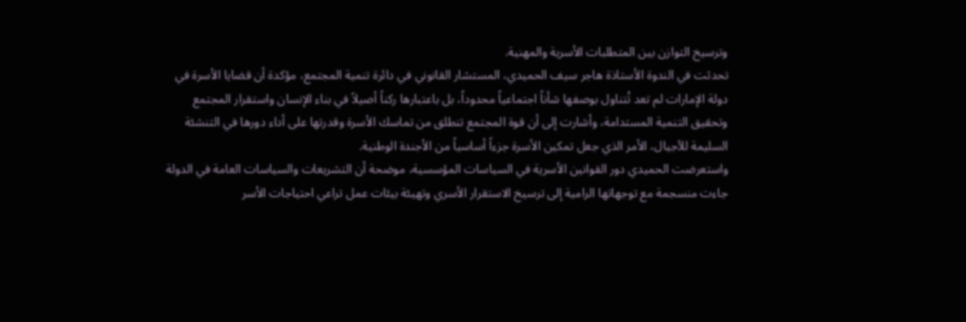وترسيخ التوازن بين المتطلبات الأسرية والمهنية.
تحدثت في الندوة الأستاذة هاجر سيف الحميدي، المستشار القانوني في دائرة تنمية المجتمع، مؤكدة أن قضايا الأسرة في دولة الإمارات لم تعد تُتناول بوصفها شأناً اجتماعياً محدوداً، بل باعتبارها ركناً أصيلاً في بناء الإنسان واستقرار المجتمع وتحقيق التنمية المستدامة، وأشارت إلى أن قوة المجتمع تنطلق من تماسك الأسرة وقدرتها على أداء دورها في التنشئة السليمة للأجيال، الأمر الذي جعل تمكين الأسرة جزءاً أساسياً من الأجندة الوطنية.
واستعرضت الحميدي دور القوانين الأسرية في السياسات المؤسسية، موضحة أن التشريعات والسياسات العامة في الدولة جاءت منسجمة مع توجهاتها الرامية إلى ترسيخ الاستقرار الأسري وتهيئة بيئات عمل تراعي احتياجات الأسر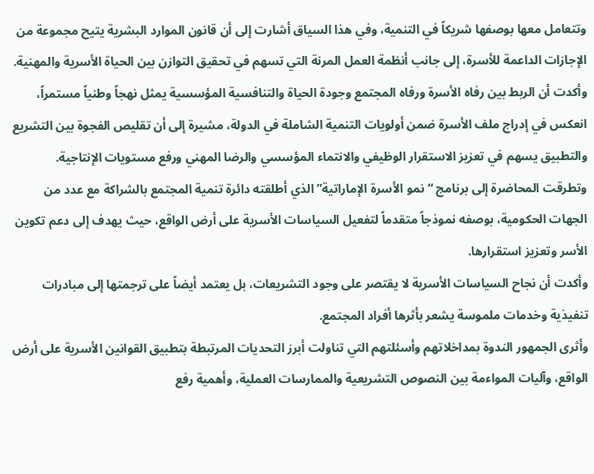وتتعامل معها بوصفها شريكاً في التنمية، وفي هذا السياق أشارت إلى أن قانون الموارد البشرية يتيح مجموعة من الإجازات الداعمة للأسرة، إلى جانب أنظمة العمل المرنة التي تسهم في تحقيق التوازن بين الحياة الأسرية والمهنية.
وأكدت أن الربط بين رفاه الأسرة ورفاه المجتمع وجودة الحياة والتنافسية المؤسسية يمثل نهجاً وطنياً مستمراً، انعكس في إدراج ملف الأسرة ضمن أولويات التنمية الشاملة في الدولة، مشيرة إلى أن تقليص الفجوة بين التشريع والتطبيق يسهم في تعزيز الاستقرار الوظيفي والانتماء المؤسسي والرضا المهني ورفع مستويات الإنتاجية.
وتطرقت المحاضرة إلى برنامج “نمو الأسرة الإماراتية” الذي أطلقته دائرة تنمية المجتمع بالشراكة مع عدد من الجهات الحكومية، بوصفه نموذجاً متقدماً لتفعيل السياسات الأسرية على أرض الواقع، حيث يهدف إلى دعم تكوين الأسر وتعزيز استقرارها.
وأكدت أن نجاح السياسات الأسرية لا يقتصر على وجود التشريعات، بل يعتمد أيضاً على ترجمتها إلى مبادرات تنفيذية وخدمات ملموسة يشعر بأثرها أفراد المجتمع.
وأثرى الجمهور الندوة بمداخلاتهم وأسئلتهم التي تناولت أبرز التحديات المرتبطة بتطبيق القوانين الأسرية على أرض الواقع، وآليات المواءمة بين النصوص التشريعية والممارسات العملية، وأهمية رفع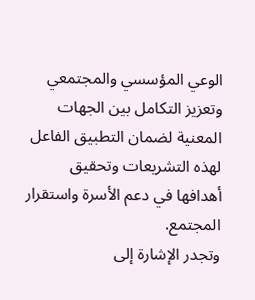الوعي المؤسسي والمجتمعي وتعزيز التكامل بين الجهات المعنية لضمان التطبيق الفاعل لهذه التشريعات وتحقيق أهدافها في دعم الأسرة واستقرار المجتمع.
وتجدر الإشارة إلى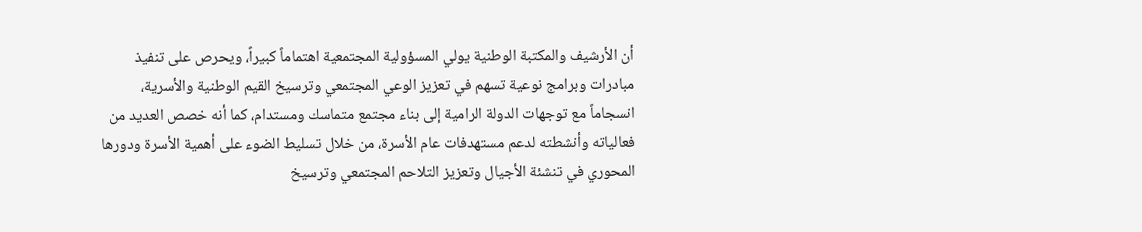أن الأرشيف والمكتبة الوطنية يولي المسؤولية المجتمعية اهتماماً كبيراً، ويحرص على تنفيذ مبادرات وبرامج نوعية تسهم في تعزيز الوعي المجتمعي وترسيخ القيم الوطنية والأسرية، انسجاماً مع توجهات الدولة الرامية إلى بناء مجتمع متماسك ومستدام، كما أنه خصص العديد من فعالياته وأنشطته لدعم مستهدفات عام الأسرة، من خلال تسليط الضوء على أهمية الأسرة ودورها المحوري في تنشئة الأجيال وتعزيز التلاحم المجتمعي وترسيخ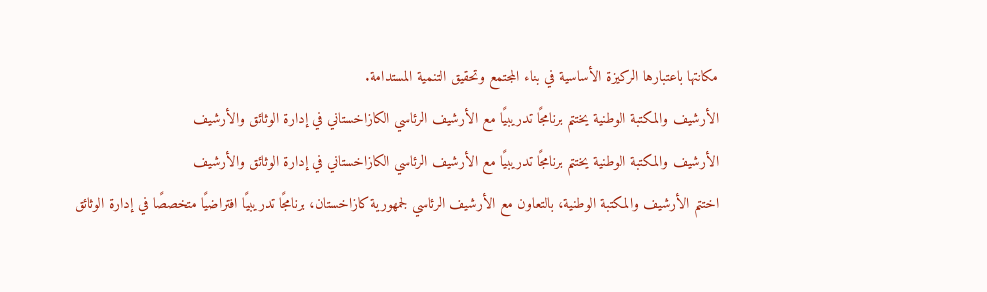مكانتها باعتبارها الركيزة الأساسية في بناء المجتمع وتحقيق التنمية المستدامة.
الأرشيف والمكتبة الوطنية يختتم برنامجًا تدريبيًا مع الأرشيف الرئاسي الكازاخستاني في إدارة الوثائق والأرشيف
الأرشيف والمكتبة الوطنية يختتم برنامجًا تدريبيًا مع الأرشيف الرئاسي الكازاخستاني في إدارة الوثائق والأرشيف
اختتم الأرشيف والمكتبة الوطنية، بالتعاون مع الأرشيف الرئاسي لجمهورية كازاخستان، برنامجًا تدريبيًا افتراضيًا متخصصًا في إدارة الوثائق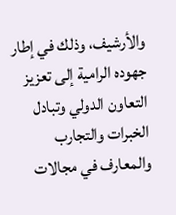والأرشيف، وذلك في إطار جهوده الرامية إلى تعزيز التعاون الدولي وتبادل الخبرات والتجارب والمعارف في مجالات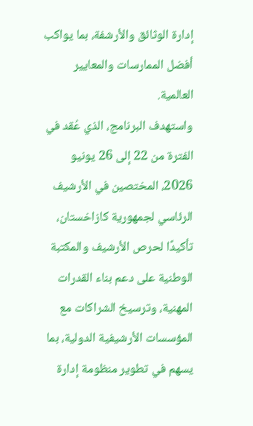إدارة الوثائق والأرشفة، بما يواكب أفضل الممارسات والمعايير العالمية.
واستهدف البرنامج، الذي عُقد في الفترة من 22 إلى 26 يونيو 2026، المختصين في الأرشيف الرئاسي لجمهورية كازاخستان، تأكيدًا لحرص الأرشيف والمكتبة الوطنية على دعم بناء القدرات المهنية، وترسيخ الشراكات مع المؤسسات الأرشيفية الدولية، بما يسهم في تطوير منظومة إدارة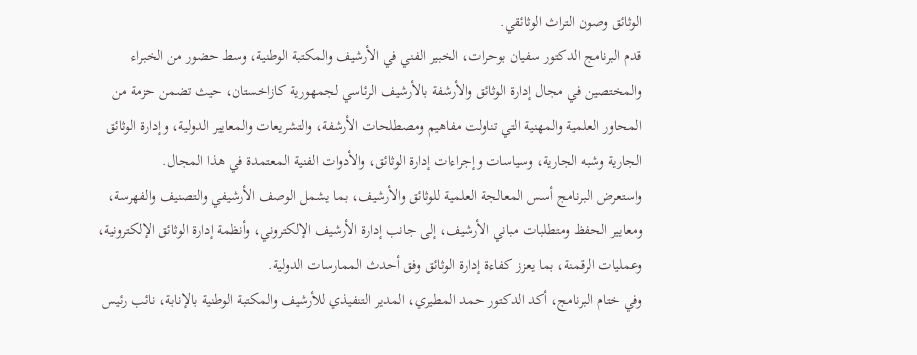الوثائق وصون التراث الوثائقي.
قدم البرنامج الدكتور سفيان بوحرات، الخبير الفني في الأرشيف والمكتبة الوطنية، وسط حضور من الخبراء والمختصين في مجال إدارة الوثائق والأرشفة بالأرشيف الرئاسي لجمهورية كازاخستان، حيث تضمن حزمة من المحاور العلمية والمهنية التي تناولت مفاهيم ومصطلحات الأرشفة، والتشريعات والمعايير الدولية، وإدارة الوثائق الجارية وشبه الجارية، وسياسات وإجراءات إدارة الوثائق، والأدوات الفنية المعتمدة في هذا المجال.
واستعرض البرنامج أسس المعالجة العلمية للوثائق والأرشيف، بما يشمل الوصف الأرشيفي والتصنيف والفهرسة، ومعايير الحفظ ومتطلبات مباني الأرشيف، إلى جانب إدارة الأرشيف الإلكتروني، وأنظمة إدارة الوثائق الإلكترونية، وعمليات الرقمنة، بما يعزز كفاءة إدارة الوثائق وفق أحدث الممارسات الدولية.
وفي ختام البرنامج، أكد الدكتور حمد المطيري، المدير التنفيذي للأرشيف والمكتبة الوطنية بالإنابة، نائب رئيس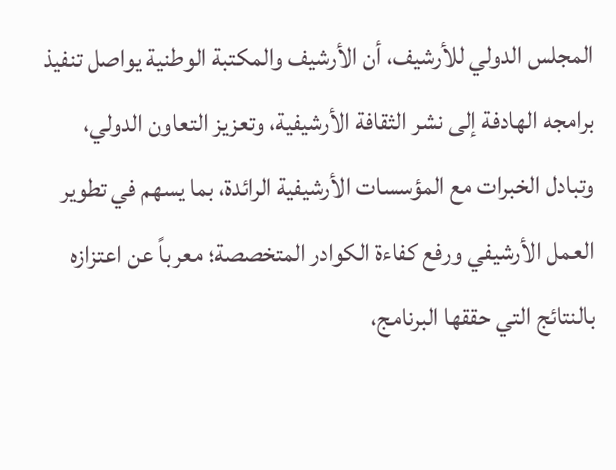المجلس الدولي للأرشيف، أن الأرشيف والمكتبة الوطنية يواصل تنفيذ برامجه الهادفة إلى نشر الثقافة الأرشيفية، وتعزيز التعاون الدولي، وتبادل الخبرات مع المؤسسات الأرشيفية الرائدة، بما يسهم في تطوير العمل الأرشيفي ورفع كفاءة الكوادر المتخصصة؛ معرباً عن اعتزازه بالنتائج التي حققها البرنامج،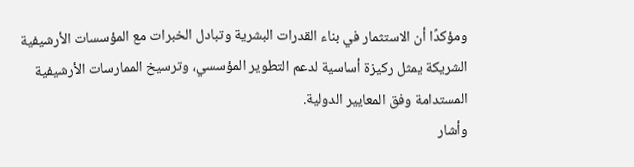ومؤكدًا أن الاستثمار في بناء القدرات البشرية وتبادل الخبرات مع المؤسسات الأرشيفية الشريكة يمثل ركيزة أساسية لدعم التطوير المؤسسي، وترسيخ الممارسات الأرشيفية المستدامة وفق المعايير الدولية.
وأشار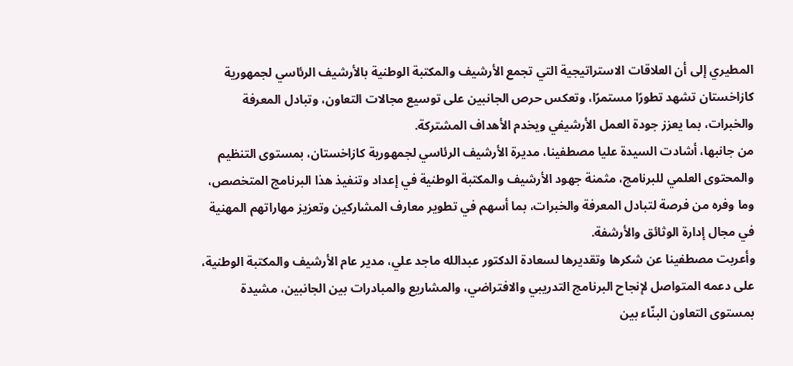المطيري إلى أن العلاقات الاستراتيجية التي تجمع الأرشيف والمكتبة الوطنية بالأرشيف الرئاسي لجمهورية كازاخستان تشهد تطورًا مستمرًا، وتعكس حرص الجانبين على توسيع مجالات التعاون، وتبادل المعرفة والخبرات، بما يعزز جودة العمل الأرشيفي ويخدم الأهداف المشتركة.
من جانبها، أشادت السيدة عليا مصطفينا، مديرة الأرشيف الرئاسي لجمهورية كازاخستان، بمستوى التنظيم والمحتوى العلمي للبرنامج، مثمنة جهود الأرشيف والمكتبة الوطنية في إعداد وتنفيذ هذا البرنامج المتخصص، وما وفره من فرصة لتبادل المعرفة والخبرات، بما أسهم في تطوير معارف المشاركين وتعزيز مهاراتهم المهنية في مجال إدارة الوثائق والأرشفة.
وأعربت مصطفينا عن شكرها وتقديرها لسعادة الدكتور عبدالله ماجد علي، مدير عام الأرشيف والمكتبة الوطنية، على دعمه المتواصل لإنجاح البرنامج التدريبي والافتراضي، والمشاريع والمبادرات بين الجانبين، مشيدة بمستوى التعاون البنّاء بين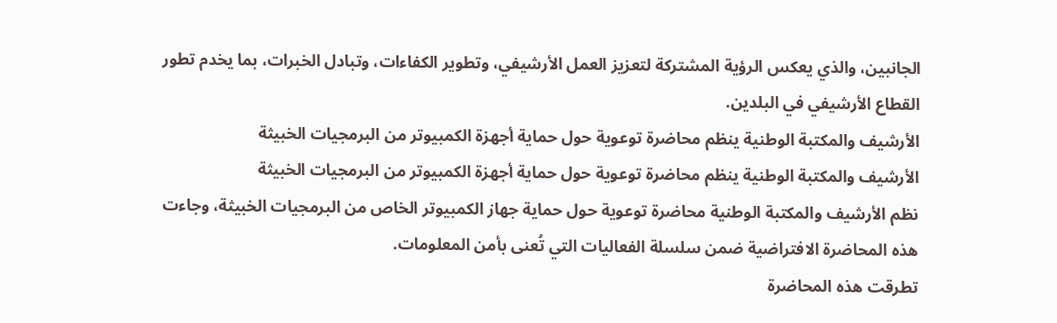الجانبين، والذي يعكس الرؤية المشتركة لتعزيز العمل الأرشيفي، وتطوير الكفاءات، وتبادل الخبرات، بما يخدم تطور القطاع الأرشيفي في البلدين.
الأرشيف والمكتبة الوطنية ينظم محاضرة توعوية حول حماية أجهزة الكمبيوتر من البرمجيات الخبيثة
الأرشيف والمكتبة الوطنية ينظم محاضرة توعوية حول حماية أجهزة الكمبيوتر من البرمجيات الخبيثة
نظم الأرشيف والمكتبة الوطنية محاضرة توعوية حول حماية جهاز الكمبيوتر الخاص من البرمجيات الخبيثة، وجاءت هذه المحاضرة الافتراضية ضمن سلسلة الفعاليات التي تُعنى بأمن المعلومات.
تطرقت هذه المحاضرة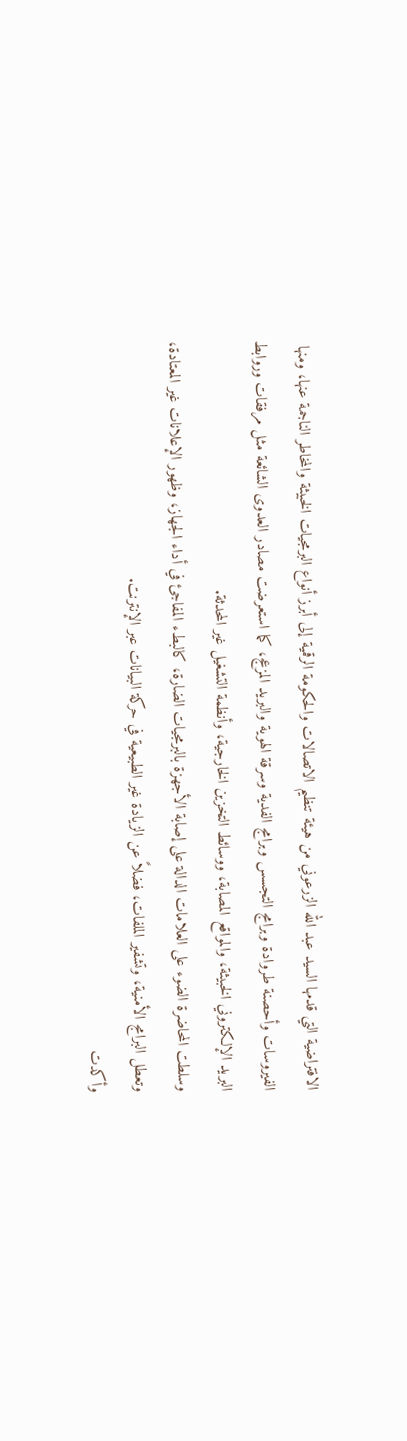الافتراضية التي قدمها السيد عبد الله الزرعوني من هيئة تنظيم الاتصالات والحكومة الرقمية إلى أبرز أنواع البرمجيات الخبيثة والمخاطر الناجمة عنها، ومنها الفيروسات وأحصنة طروادة وبرامج التجسس وبرامج الفدية وسرقة الهوية والبريد المزعج، كما استعرضت مصادر العدوى الشائعة مثل مرفقات وروابط البريد الإلكتروني الخبيثة، والمواقع المصابة، ووسائط التخزين الخارجية، وأنظمة التشغيل غير المحدثة.
وسلطت المحاضرة الضوء على العلامات الدالة على إصابة الأجهزة بالبرمجيات الضارة، كالبطء المفاجئ في أداء الجهاز، وظهور الإعلانات غير المعتادة، وتعطل البرامج الأمنية، وتشفير الملفات، فضلاً عن الزيادة غير الطبيعية في حركة البيانات عبر الإنترنت.
وأكدت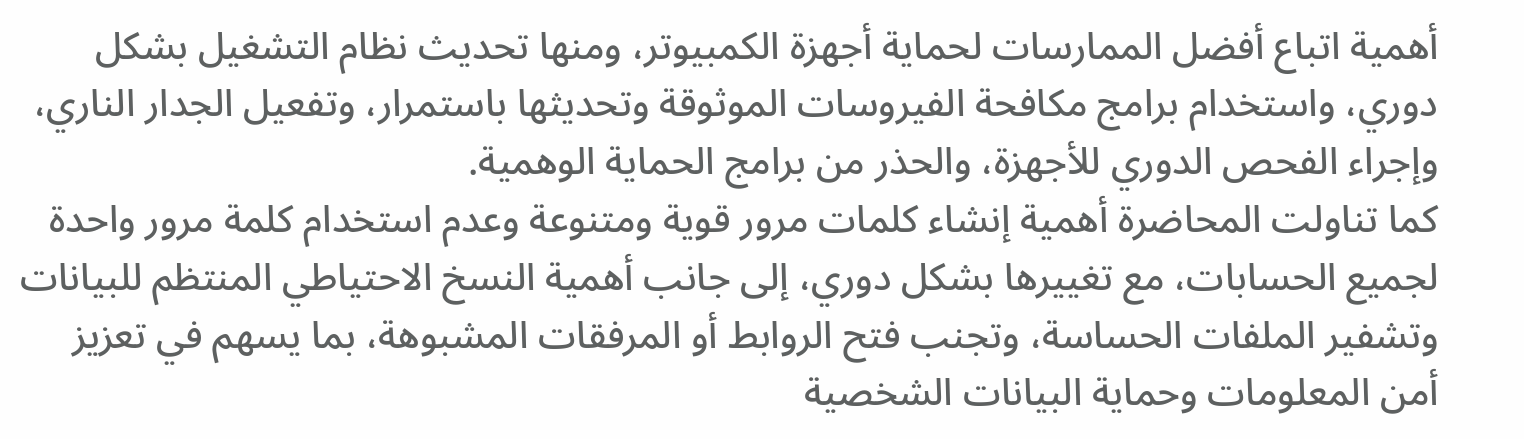أهمية اتباع أفضل الممارسات لحماية أجهزة الكمبيوتر، ومنها تحديث نظام التشغيل بشكل دوري، واستخدام برامج مكافحة الفيروسات الموثوقة وتحديثها باستمرار، وتفعيل الجدار الناري، وإجراء الفحص الدوري للأجهزة، والحذر من برامج الحماية الوهمية.
كما تناولت المحاضرة أهمية إنشاء كلمات مرور قوية ومتنوعة وعدم استخدام كلمة مرور واحدة لجميع الحسابات، مع تغييرها بشكل دوري، إلى جانب أهمية النسخ الاحتياطي المنتظم للبيانات وتشفير الملفات الحساسة، وتجنب فتح الروابط أو المرفقات المشبوهة، بما يسهم في تعزيز أمن المعلومات وحماية البيانات الشخصية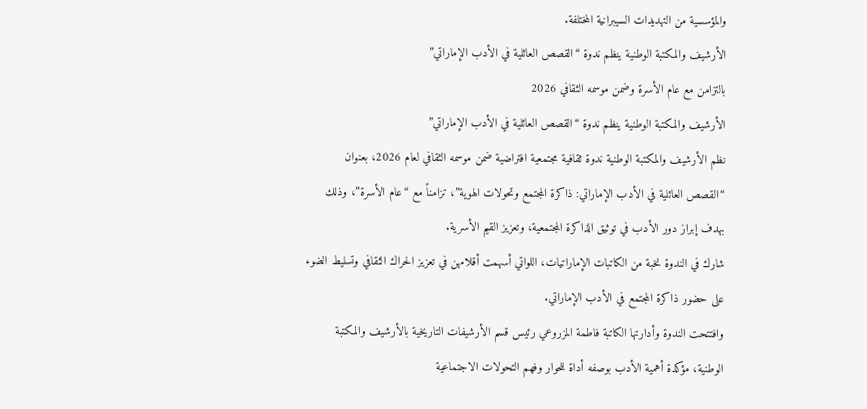والمؤسسية من التهديدات السيبرانية المختلفة.
الأرشيف والمكتبة الوطنية ينظم ندوة “القصص العائلية في الأدب الإماراتي”
بالتزامن مع عام الأسرة وضمن موسمه الثقافي 2026
الأرشيف والمكتبة الوطنية ينظم ندوة “القصص العائلية في الأدب الإماراتي”
نظم الأرشيف والمكتبة الوطنية ندوة ثقافية مجتمعية افتراضية ضمن موسمه الثقافي لعام 2026، بعنوان “القصص العائلية في الأدب الإماراتي: ذاكرة المجتمع وتحولات الهوية”، تزامناً مع “عام الأسرة”، وذلك بهدف إبراز دور الأدب في توثيق الذاكرة المجتمعية، وتعزيز القيم الأسرية.
شارك في الندوة نخبة من الكاتبات الإماراتيات، اللواتي أسهمت أقلامهن في تعزيز الحراك الثقافي وتسليط الضوء على حضور ذاكرة المجتمع في الأدب الإماراتي.
وافتتحت الندوة وأدارتها الكاتبة فاطمة المزروعي رئيس قسم الأرشيفات التاريخية بالأرشيف والمكتبة الوطنية، مؤكدة أهمية الأدب بوصفه أداة للحوار وفهم التحولات الاجتماعية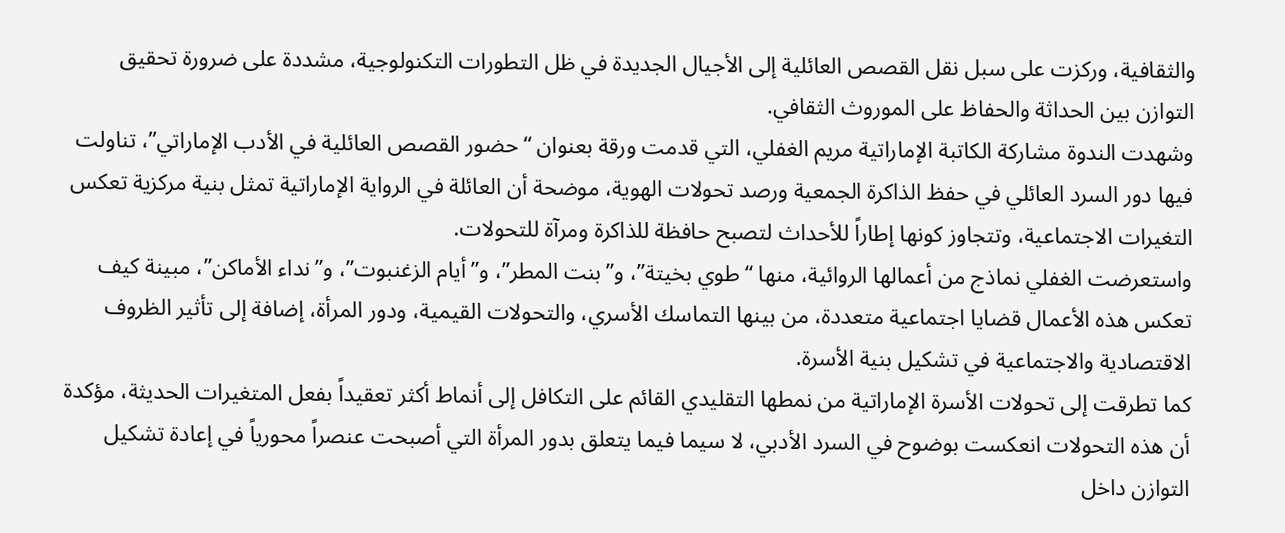والثقافية، وركزت على سبل نقل القصص العائلية إلى الأجيال الجديدة في ظل التطورات التكنولوجية، مشددة على ضرورة تحقيق التوازن بين الحداثة والحفاظ على الموروث الثقافي.
وشهدت الندوة مشاركة الكاتبة الإماراتية مريم الغفلي، التي قدمت ورقة بعنوان “حضور القصص العائلية في الأدب الإماراتي”، تناولت فيها دور السرد العائلي في حفظ الذاكرة الجمعية ورصد تحولات الهوية، موضحة أن العائلة في الرواية الإماراتية تمثل بنية مركزية تعكس التغيرات الاجتماعية، وتتجاوز كونها إطاراً للأحداث لتصبح حافظة للذاكرة ومرآة للتحولات.
واستعرضت الغفلي نماذج من أعمالها الروائية، منها “طوي بخيتة”، و”بنت المطر”، و”أيام الزغنبوت”، و”نداء الأماكن”، مبينة كيف تعكس هذه الأعمال قضايا اجتماعية متعددة، من بينها التماسك الأسري، والتحولات القيمية، ودور المرأة، إضافة إلى تأثير الظروف الاقتصادية والاجتماعية في تشكيل بنية الأسرة.
كما تطرقت إلى تحولات الأسرة الإماراتية من نمطها التقليدي القائم على التكافل إلى أنماط أكثر تعقيداً بفعل المتغيرات الحديثة، مؤكدة أن هذه التحولات انعكست بوضوح في السرد الأدبي، لا سيما فيما يتعلق بدور المرأة التي أصبحت عنصراً محورياً في إعادة تشكيل التوازن داخل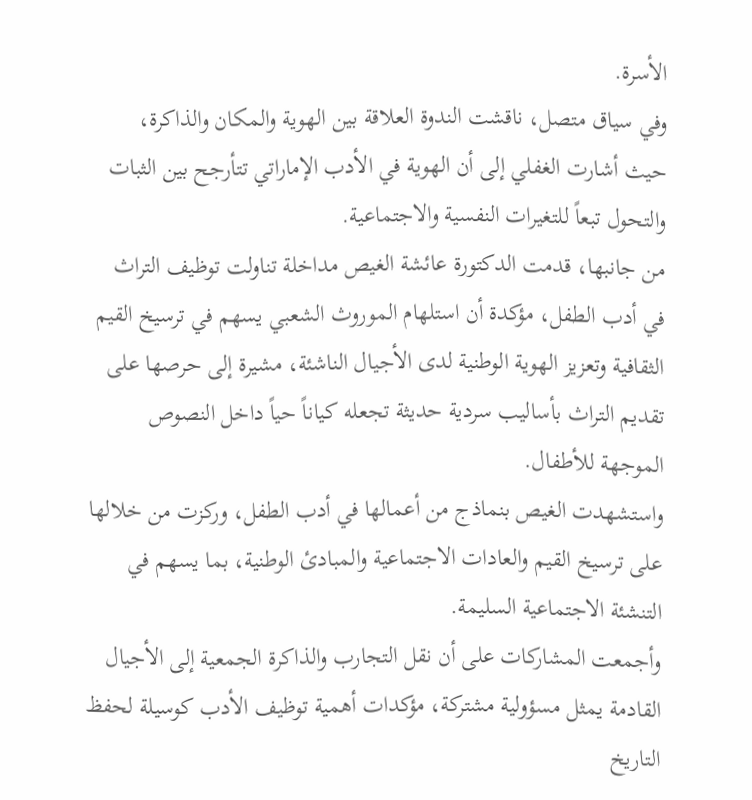الأسرة.
وفي سياق متصل، ناقشت الندوة العلاقة بين الهوية والمكان والذاكرة، حيث أشارت الغفلي إلى أن الهوية في الأدب الإماراتي تتأرجح بين الثبات والتحول تبعاً للتغيرات النفسية والاجتماعية.
من جانبها، قدمت الدكتورة عائشة الغيص مداخلة تناولت توظيف التراث في أدب الطفل، مؤكدة أن استلهام الموروث الشعبي يسهم في ترسيخ القيم الثقافية وتعزيز الهوية الوطنية لدى الأجيال الناشئة، مشيرة إلى حرصها على تقديم التراث بأساليب سردية حديثة تجعله كياناً حياً داخل النصوص الموجهة للأطفال.
واستشهدت الغيص بنماذج من أعمالها في أدب الطفل، وركزت من خلالها على ترسيخ القيم والعادات الاجتماعية والمبادئ الوطنية، بما يسهم في التنشئة الاجتماعية السليمة.
وأجمعت المشاركات على أن نقل التجارب والذاكرة الجمعية إلى الأجيال القادمة يمثل مسؤولية مشتركة، مؤكدات أهمية توظيف الأدب كوسيلة لحفظ التاريخ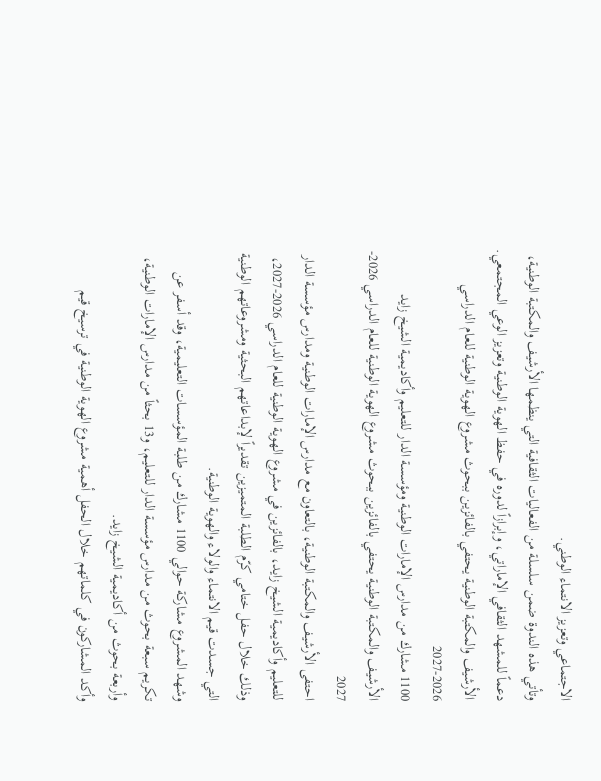الاجتماعي وتعزيز الانتماء الوطني.
وتأتي هذه الندوة ضمن سلسلة من الفعاليات الثقافية التي ينظمها الأرشيف والمكتبة الوطنية، دعماً للمشهد الثقافي الإماراتي، وإبرازاً لدوره في حفظ الهوية الوطنية وتعزيز الوعي المجتمعي.
الأرشيف والمكتبة الوطنية يحتفي بالفائزين ببحوث مشروع الهوية الوطنية للعام الدراسي 2026-2027
1100 مشارك من مدارس الإمارات الوطنية ومؤسسة الدار للتعليم وأكاديمية الشيخ زايد
الأرشيف والمكتبة الوطنية يحتفي بالفائزين ببحوث مشروع الهوية الوطنية للعام الدراسي 2026-
2027
احتفى الأرشيف والمكتبة الوطنية، بالتعاون مع مدارس الإمارات الوطنية ومدارس مؤسسة الدار للتعليم وأكاديمية الشيخ زايد، بالفائزين في مشروع الهوية الوطنية للعام الدراسي 2026-2027، وذلك خلال حفل ختامي كرّم الطلبة المتميزين تقديراً لإبداعاتهم البحثية ومشروعاتهم الوطنية التي جسدت قيم الانتماء والولاء والهوية الوطنية.
وشهد المشروع مشاركة حوالي 1100 مشارك من طلبة المؤسسات التعليمية، وقد أسفر عن تكريم سبعة بحوث من مدارس مؤسسة الدار للتعليم، و13 بحثاً من مدارس الإمارات الوطنية، وأربعة بحوث من أكاديمية الشيخ زايد.
وأكد المشاركون في كلماتهم خلال الحفل أهمية مشروع الهوية الوطنية في ترسيخ قيم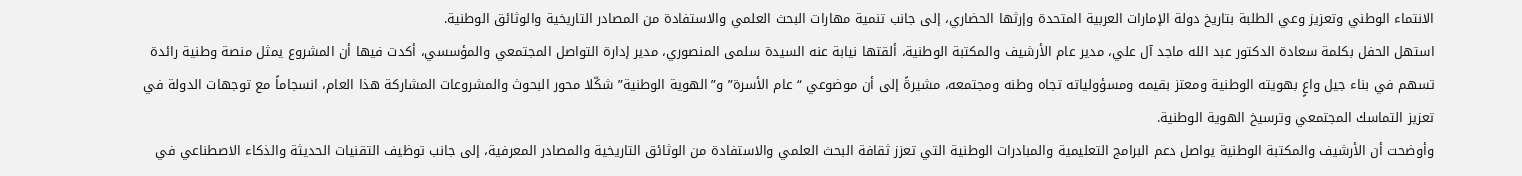الانتماء الوطني وتعزيز وعي الطلبة بتاريخ دولة الإمارات العربية المتحدة وإرثها الحضاري، إلى جانب تنمية مهارات البحث العلمي والاستفادة من المصادر التاريخية والوثائق الوطنية.
استهل الحفل بكلمة سعادة الدكتور عبد الله ماجد آل علي، مدير عام الأرشيف والمكتبة الوطنية، ألقتها نيابة عنه السيدة سلمى المنصوري، مدير إدارة التواصل المجتمعي والمؤسسي، أكدت فيها أن المشروع يمثل منصة وطنية رائدة تسهم في بناء جيل واعٍ بهويته الوطنية ومعتز بقيمه ومسؤولياته تجاه وطنه ومجتمعه، مشيرةً إلى أن موضوعي “عام الأسرة” و”الهوية الوطنية” شكّلا محور البحوث والمشروعات المشاركة هذا العام، انسجاماً مع توجهات الدولة في تعزيز التماسك المجتمعي وترسيخ الهوية الوطنية.
وأوضحت أن الأرشيف والمكتبة الوطنية يواصل دعم البرامج التعليمية والمبادرات الوطنية التي تعزز ثقافة البحث العلمي والاستفادة من الوثائق التاريخية والمصادر المعرفية، إلى جانب توظيف التقنيات الحديثة والذكاء الاصطناعي في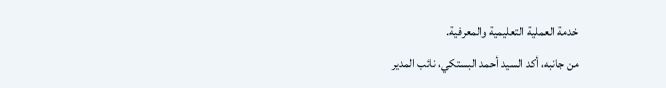خدمة العملية التعليمية والمعرفية.
من جانبه، أكد السيد أحمد البستكي، نائب المدير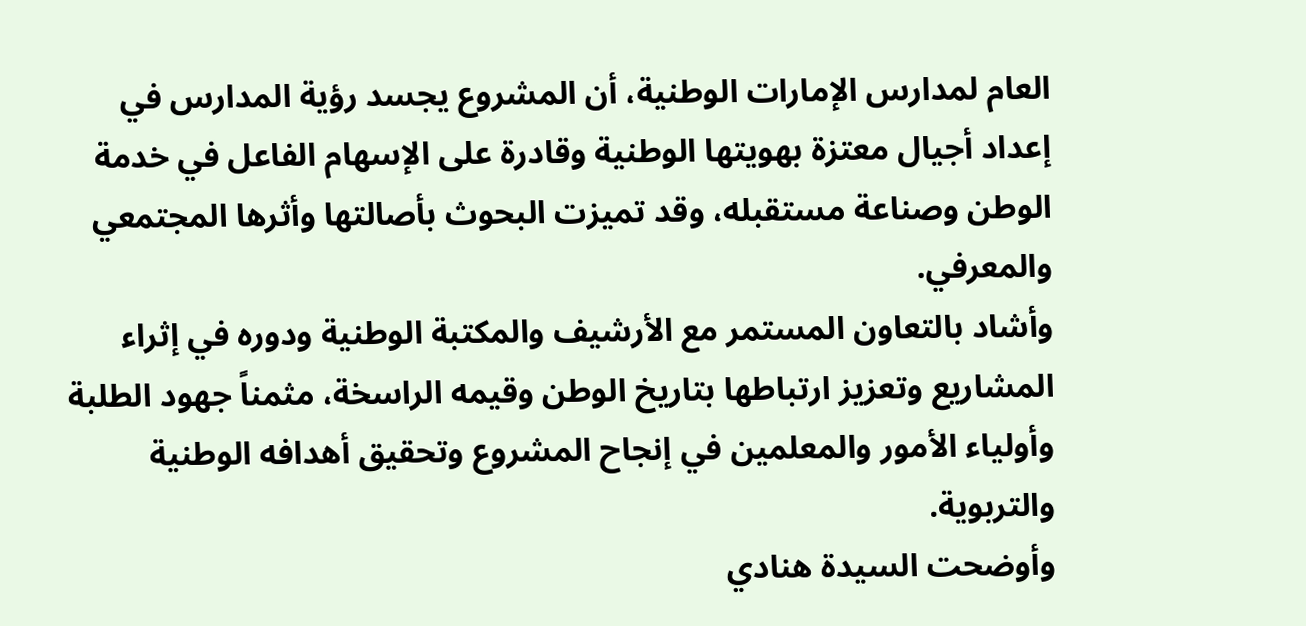العام لمدارس الإمارات الوطنية، أن المشروع يجسد رؤية المدارس في إعداد أجيال معتزة بهويتها الوطنية وقادرة على الإسهام الفاعل في خدمة الوطن وصناعة مستقبله، وقد تميزت البحوث بأصالتها وأثرها المجتمعي والمعرفي.
وأشاد بالتعاون المستمر مع الأرشيف والمكتبة الوطنية ودوره في إثراء المشاريع وتعزيز ارتباطها بتاريخ الوطن وقيمه الراسخة، مثمناً جهود الطلبة وأولياء الأمور والمعلمين في إنجاح المشروع وتحقيق أهدافه الوطنية والتربوية.
وأوضحت السيدة هنادي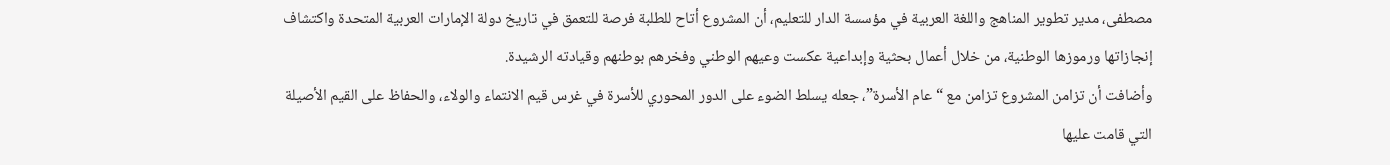مصطفى، مدير تطوير المناهج واللغة العربية في مؤسسة الدار للتعليم، أن المشروع أتاح للطلبة فرصة للتعمق في تاريخ دولة الإمارات العربية المتحدة واكتشاف إنجازاتها ورموزها الوطنية، من خلال أعمال بحثية وإبداعية عكست وعيهم الوطني وفخرهم بوطنهم وقيادته الرشيدة.
وأضافت أن تزامن المشروع تزامن مع “عام الأسرة”، جعله يسلط الضوء على الدور المحوري للأسرة في غرس قيم الانتماء والولاء، والحفاظ على القيم الأصيلة التي قامت عليها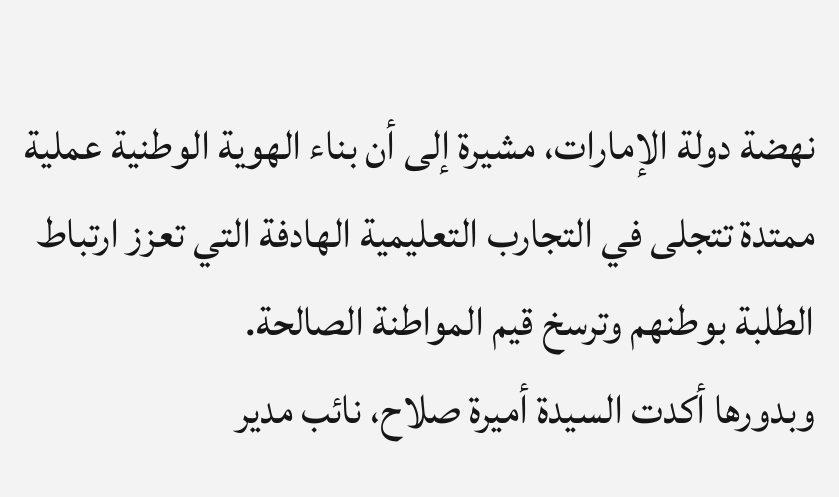نهضة دولة الإمارات، مشيرة إلى أن بناء الهوية الوطنية عملية ممتدة تتجلى في التجارب التعليمية الهادفة التي تعزز ارتباط الطلبة بوطنهم وترسخ قيم المواطنة الصالحة.
وبدورها أكدت السيدة أميرة صلاح، نائب مدير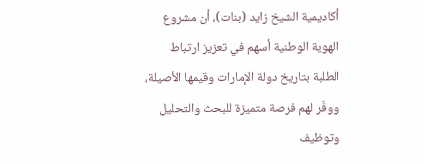أكاديمية الشيخ زايد (بنات)، أن مشروع الهوية الوطنية أسهم في تعزيز ارتباط الطلبة بتاريخ دولة الإمارات وقيمها الأصيلة، ووفّر لهم فرصة متميزة للبحث والتحليل وتوظيف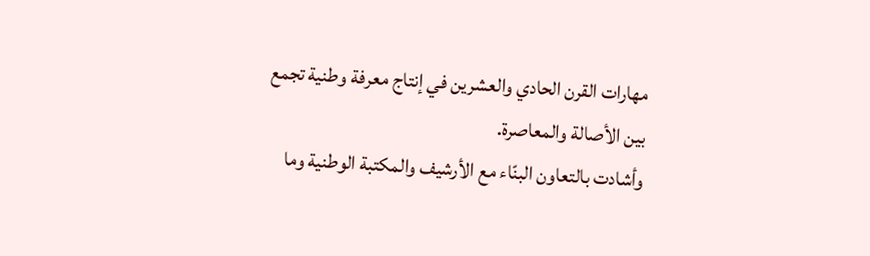مهارات القرن الحادي والعشرين في إنتاج معرفة وطنية تجمع بين الأصالة والمعاصرة.
وأشادت بالتعاون البنّاء مع الأرشيف والمكتبة الوطنية وما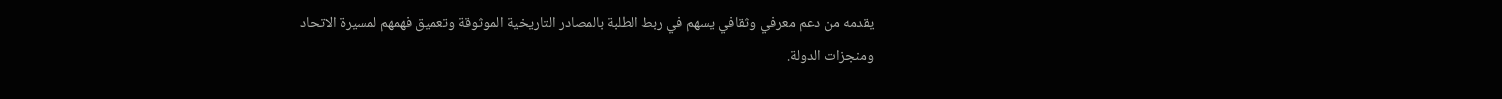يقدمه من دعم معرفي وثقافي يسهم في ربط الطلبة بالمصادر التاريخية الموثوقة وتعميق فهمهم لمسيرة الاتحاد ومنجزات الدولة.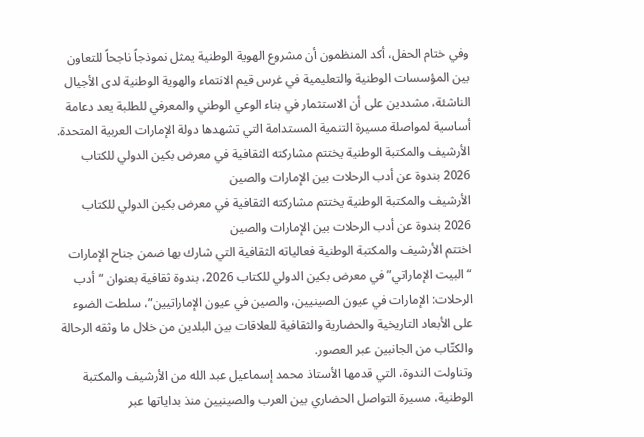وفي ختام الحفل، أكد المنظمون أن مشروع الهوية الوطنية يمثل نموذجاً ناجحاً للتعاون بين المؤسسات الوطنية والتعليمية في غرس قيم الانتماء والهوية الوطنية لدى الأجيال الناشئة، مشددين على أن الاستثمار في بناء الوعي الوطني والمعرفي للطلبة يعد دعامة أساسية لمواصلة مسيرة التنمية المستدامة التي تشهدها دولة الإمارات العربية المتحدة.
الأرشيف والمكتبة الوطنية يختتم مشاركته الثقافية في معرض بكين الدولي للكتاب 2026 بندوة عن أدب الرحلات بين الإمارات والصين
الأرشيف والمكتبة الوطنية يختتم مشاركته الثقافية في معرض بكين الدولي للكتاب 2026 بندوة عن أدب الرحلات بين الإمارات والصين
اختتم الأرشيف والمكتبة الوطنية فعالياته الثقافية التي شارك بها ضمن جناح الإمارات “البيت الإماراتي” في معرض بكين الدولي للكتاب 2026، بندوة ثقافية بعنوان “أدب الرحلات: الإمارات في عيون الصينيين، والصين في عيون الإماراتيين”، سلطت الضوء على الأبعاد التاريخية والحضارية والثقافية للعلاقات بين البلدين من خلال ما وثقه الرحالة والكتّاب من الجانبين عبر العصور.
وتناولت الندوة، التي قدمها الأستاذ محمد إسماعيل عبد الله من الأرشيف والمكتبة الوطنية، مسيرة التواصل الحضاري بين العرب والصينيين منذ بداياتها عبر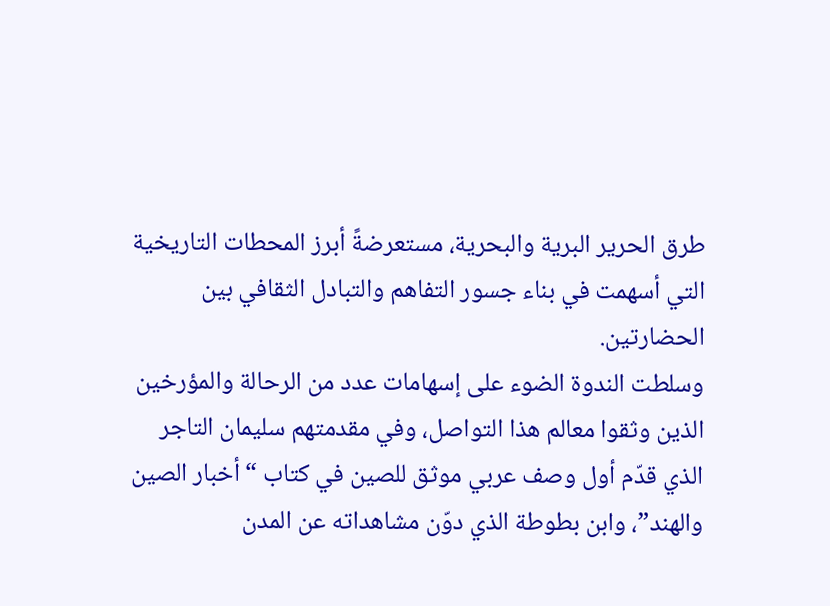طرق الحرير البرية والبحرية، مستعرضةً أبرز المحطات التاريخية التي أسهمت في بناء جسور التفاهم والتبادل الثقافي بين الحضارتين.
وسلطت الندوة الضوء على إسهامات عدد من الرحالة والمؤرخين الذين وثقوا معالم هذا التواصل، وفي مقدمتهم سليمان التاجر الذي قدّم أول وصف عربي موثق للصين في كتاب “أخبار الصين والهند”، وابن بطوطة الذي دوّن مشاهداته عن المدن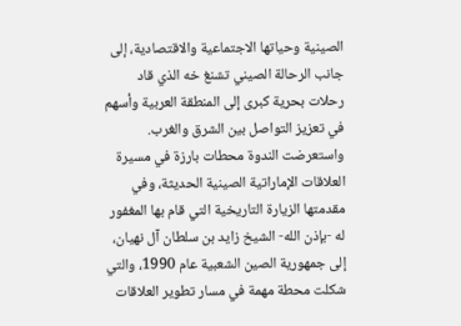الصينية وحياتها الاجتماعية والاقتصادية، إلى جانب الرحالة الصيني تشنغ خه الذي قاد رحلات بحرية كبرى إلى المنطقة العربية وأسهم في تعزيز التواصل بين الشرق والغرب.
واستعرضت الندوة محطات بارزة في مسيرة العلاقات الإماراتية الصينية الحديثة، وفي مقدمتها الزيارة التاريخية التي قام بها المغفور له -بإذن الله- الشيخ زايد بن سلطان آل نهيان، إلى جمهورية الصين الشعبية عام 1990، والتي شكلت محطة مهمة في مسار تطوير العلاقات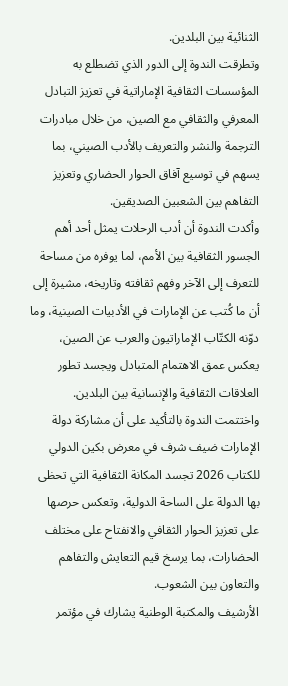الثنائية بين البلدين.
وتطرقت الندوة إلى الدور الذي تضطلع به المؤسسات الثقافية الإماراتية في تعزيز التبادل المعرفي والثقافي مع الصين، من خلال مبادرات الترجمة والنشر والتعريف بالأدب الصيني، بما يسهم في توسيع آفاق الحوار الحضاري وتعزيز التفاهم بين الشعبين الصديقين.
وأكدت الندوة أن أدب الرحلات يمثل أحد أهم الجسور الثقافية بين الأمم، لما يوفره من مساحة للتعرف إلى الآخر وفهم ثقافته وتاريخه، مشيرة إلى أن ما كُتب عن الإمارات في الأدبيات الصينية، وما دوّنه الكتّاب الإماراتيون والعرب عن الصين، يعكس عمق الاهتمام المتبادل ويجسد تطور العلاقات الثقافية والإنسانية بين البلدين.
واختتمت الندوة بالتأكيد على أن مشاركة دولة الإمارات ضيف شرف في معرض بكين الدولي للكتاب 2026 تجسد المكانة الثقافية التي تحظى بها الدولة على الساحة الدولية، وتعكس حرصها على تعزيز الحوار الثقافي والانفتاح على مختلف الحضارات، بما يرسخ قيم التعايش والتفاهم والتعاون بين الشعوب.
الأرشيف والمكتبة الوطنية يشارك في مؤتمر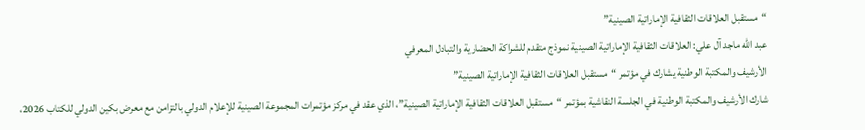“مستقبل العلاقات الثقافية الإماراتية الصينية”
عبد الله ماجد آل علي: العلاقات الثقافية الإماراتية الصينية نموذج متقدم للشراكة الحضارية والتبادل المعرفي
الأرشيف والمكتبة الوطنية يشارك في مؤتمر “مستقبل العلاقات الثقافية الإماراتية الصينية”
شارك الأرشيف والمكتبة الوطنية في الجلسة النقاشية بمؤتمر “مستقبل العلاقات الثقافية الإماراتية الصينية”، الذي عقد في مركز مؤتمرات المجموعة الصينية للإعلام الدولي بالتزامن مع معرض بكين الدولي للكتاب 2026،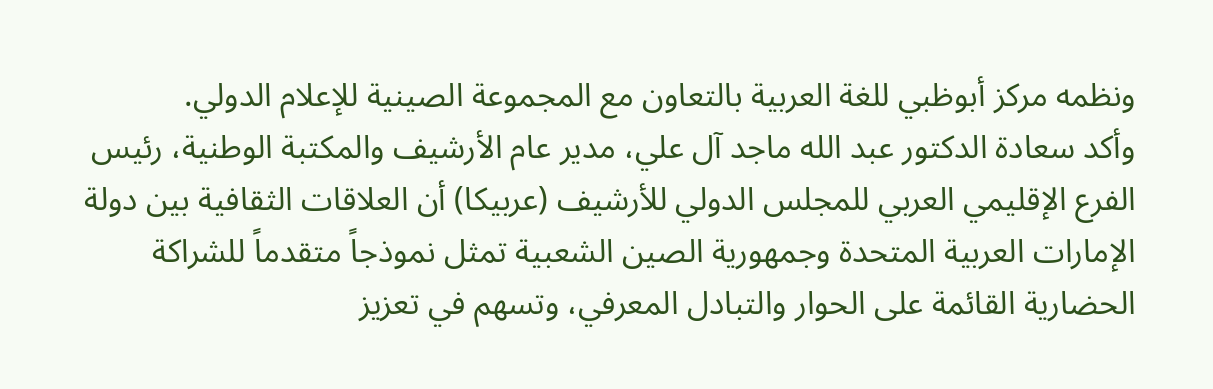ونظمه مركز أبوظبي للغة العربية بالتعاون مع المجموعة الصينية للإعلام الدولي.
وأكد سعادة الدكتور عبد الله ماجد آل علي، مدير عام الأرشيف والمكتبة الوطنية، رئيس الفرع الإقليمي العربي للمجلس الدولي للأرشيف (عربيكا) أن العلاقات الثقافية بين دولة الإمارات العربية المتحدة وجمهورية الصين الشعبية تمثل نموذجاً متقدماً للشراكة الحضارية القائمة على الحوار والتبادل المعرفي، وتسهم في تعزيز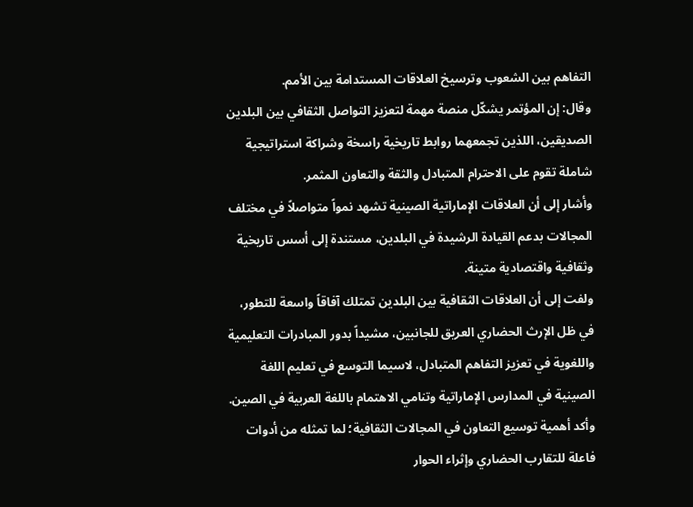التفاهم بين الشعوب وترسيخ العلاقات المستدامة بين الأمم.
وقال: إن المؤتمر يشكّل منصة مهمة لتعزيز التواصل الثقافي بين البلدين الصديقين، اللذين تجمعهما روابط تاريخية راسخة وشراكة استراتيجية شاملة تقوم على الاحترام المتبادل والثقة والتعاون المثمر.
وأشار إلى أن العلاقات الإماراتية الصينية تشهد نمواً متواصلاً في مختلف المجالات بدعم القيادة الرشيدة في البلدين، مستندة إلى أسس تاريخية وثقافية واقتصادية متينة.
ولفت إلى أن العلاقات الثقافية بين البلدين تمتلك آفاقاً واسعة للتطور، في ظل الإرث الحضاري العريق للجانبين، مشيداً بدور المبادرات التعليمية واللغوية في تعزيز التفاهم المتبادل، لاسيما التوسع في تعليم اللغة الصينية في المدارس الإماراتية وتنامي الاهتمام باللغة العربية في الصين.
وأكد أهمية توسيع التعاون في المجالات الثقافية؛ لما تمثله من أدوات فاعلة للتقارب الحضاري وإثراء الحوار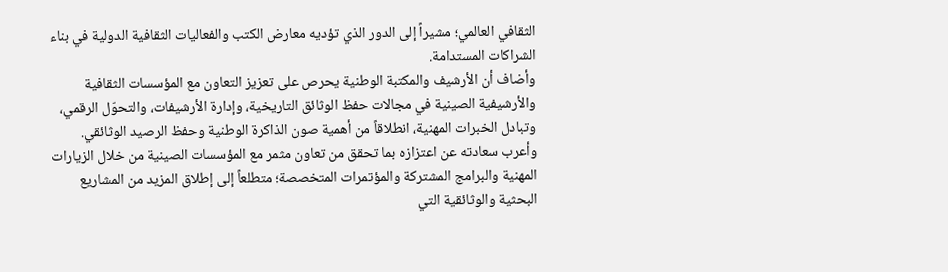الثقافي العالمي؛ مشيراً إلى الدور الذي تؤديه معارض الكتب والفعاليات الثقافية الدولية في بناء الشراكات المستدامة.
وأضاف أن الأرشيف والمكتبة الوطنية يحرص على تعزيز التعاون مع المؤسسات الثقافية والأرشيفية الصينية في مجالات حفظ الوثائق التاريخية، وإدارة الأرشيفات، والتحوّل الرقمي، وتبادل الخبرات المهنية، انطلاقاً من أهمية صون الذاكرة الوطنية وحفظ الرصيد الوثائقي.
وأعرب سعادته عن اعتزازه بما تحقق من تعاون مثمر مع المؤسسات الصينية من خلال الزيارات المهنية والبرامج المشتركة والمؤتمرات المتخصصة؛ متطلعاً إلى إطلاق المزيد من المشاريع البحثية والوثائقية التي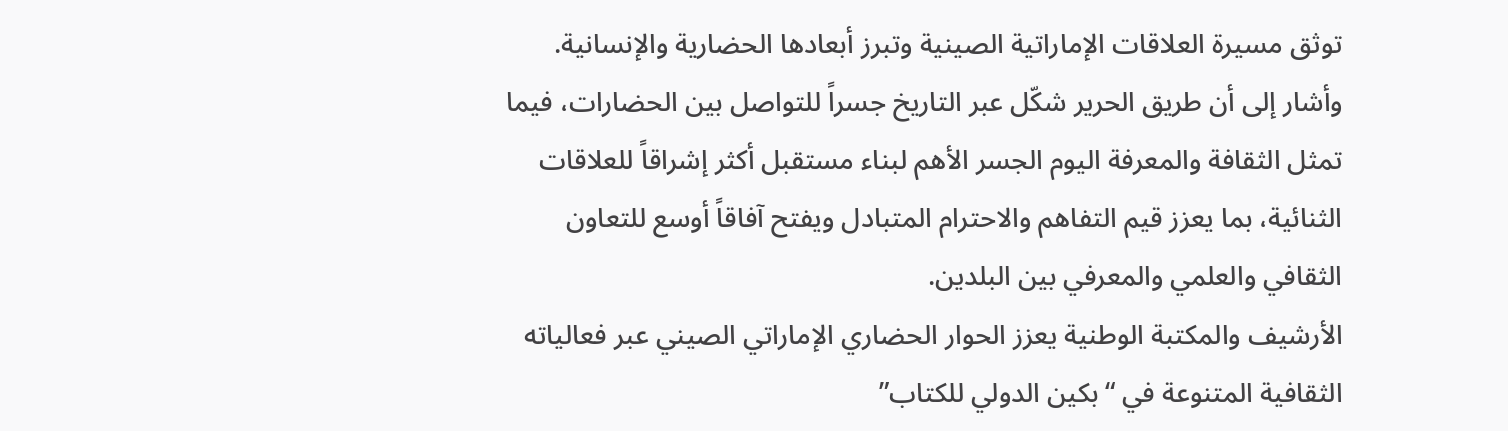توثق مسيرة العلاقات الإماراتية الصينية وتبرز أبعادها الحضارية والإنسانية.
وأشار إلى أن طريق الحرير شكّل عبر التاريخ جسراً للتواصل بين الحضارات، فيما تمثل الثقافة والمعرفة اليوم الجسر الأهم لبناء مستقبل أكثر إشراقاً للعلاقات الثنائية، بما يعزز قيم التفاهم والاحترام المتبادل ويفتح آفاقاً أوسع للتعاون الثقافي والعلمي والمعرفي بين البلدين.
الأرشيف والمكتبة الوطنية يعزز الحوار الحضاري الإماراتي الصيني عبر فعالياته الثقافية المتنوعة في “بكين الدولي للكتاب”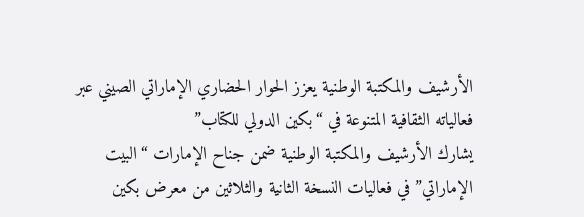الأرشيف والمكتبة الوطنية يعزز الحوار الحضاري الإماراتي الصيني عبر فعالياته الثقافية المتنوعة في “بكين الدولي للكتاب”
يشارك الأرشيف والمكتبة الوطنية ضمن جناح الإمارات “البيت الإماراتي” في فعاليات النسخة الثانية والثلاثين من معرض بكين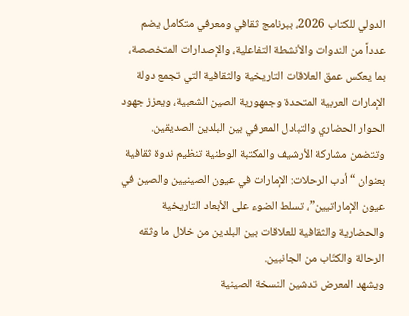الدولي للكتاب 2026، ببرنامج ثقافي ومعرفي متكامل يضم عدداً من الندوات والأنشطة التفاعلية، والإصدارات المتخصصة، بما يعكس عمق العلاقات التاريخية والثقافية التي تجمع دولة الإمارات العربية المتحدة وجمهورية الصين الشعبية، ويعزز جهود الحوار الحضاري والتبادل المعرفي بين البلدين الصديقين.
وتتضمن مشاركة الأرشيف والمكتبة الوطنية تنظيم ندوة ثقافية بعنوان “أدب الرحلات: الإمارات في عيون الصينيين والصين في عيون الإماراتيين”، تسلط الضوء على الأبعاد التاريخية والحضارية والثقافية للعلاقات بين البلدين من خلال ما وثقه الرحالة والكتّاب من الجانبين.
ويشهد المعرض تدشين النسخة الصينية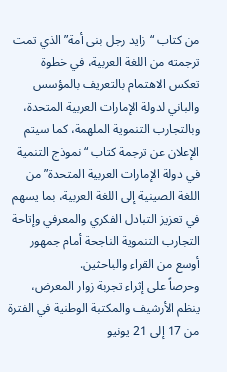من كتاب “زايد رجل بنى أمة” الذي تمت ترجمته من اللغة العربية، في خطوة تعكس الاهتمام بالتعريف بالمؤسس والباني لدولة الإمارات العربية المتحدة، وبالتجارب التنموية الملهمة، كما سيتم الإعلان عن ترجمة كتاب “نموذج التنمية في دولة الإمارات العربية المتحدة” من اللغة الصينية إلى اللغة العربية، بما يسهم في تعزيز التبادل الفكري والمعرفي وإتاحة التجارب التنموية الناجحة أمام جمهور أوسع من القراء والباحثين.
وحرصاً على إثراء تجربة زوار المعرض، ينظم الأرشيف والمكتبة الوطنية في الفترة من 17 إلى 21 يونيو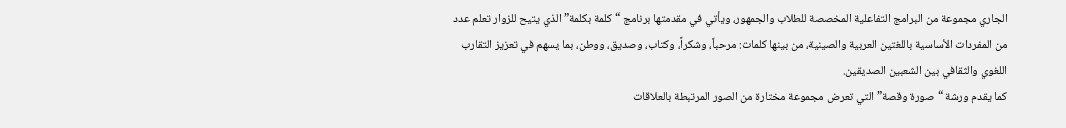الجاري مجموعة من البرامج التفاعلية المخصصة للطلاب والجمهور، ويأتي في مقدمتها برنامج “كلمة بكلمة” الذي يتيح للزوار تعلم عدد من المفردات الأساسية باللغتين العربية والصينية، من بينها كلمات: مرحباً، وشكراً، وكتاب، وصديق، ووطن، بما يسهم في تعزيز التقارب اللغوي والثقافي بين الشعبين الصديقين.
كما يقدم ورشة “صورة وقصة” التي تعرض مجموعة مختارة من الصور المرتبطة بالعلاقات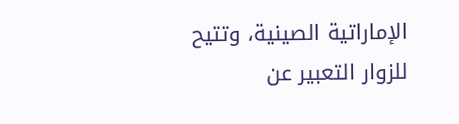الإماراتية الصينية، وتتيح للزوار التعبير عن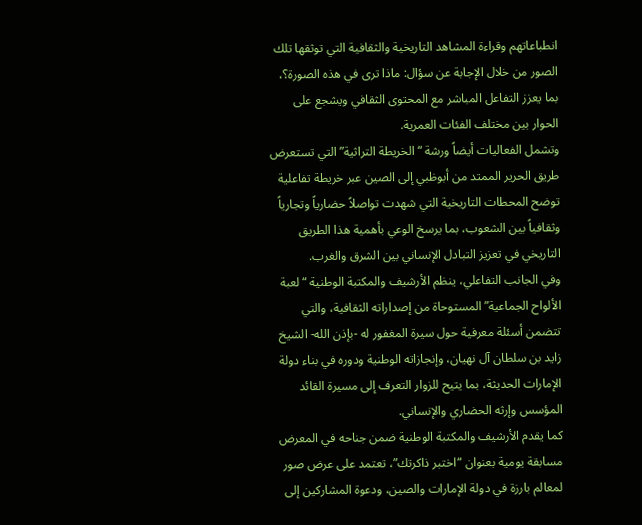انطباعاتهم وقراءة المشاهد التاريخية والثقافية التي توثقها تلك الصور من خلال الإجابة عن سؤال: ماذا ترى في هذه الصورة؟، بما يعزز التفاعل المباشر مع المحتوى الثقافي ويشجع على الحوار بين مختلف الفئات العمرية.
وتشمل الفعاليات أيضاً ورشة “الخريطة التراثية” التي تستعرض طريق الحرير الممتد من أبوظبي إلى الصين عبر خريطة تفاعلية توضح المحطات التاريخية التي شهدت تواصلاً حضارياً وتجارياً وثقافياً بين الشعوب، بما يرسخ الوعي بأهمية هذا الطريق التاريخي في تعزيز التبادل الإنساني بين الشرق والغرب.
وفي الجانب التفاعلي، ينظم الأرشيف والمكتبة الوطنية “لعبة الألواح الجماعية” المستوحاة من إصداراته الثقافية، والتي تتضمن أسئلة معرفية حول سيرة المغفور له -بإذن الله- الشيخ زايد بن سلطان آل نهيان، وإنجازاته الوطنية ودوره في بناء دولة الإمارات الحديثة، بما يتيح للزوار التعرف إلى مسيرة القائد المؤسس وإرثه الحضاري والإنساني.
كما يقدم الأرشيف والمكتبة الوطنية ضمن جناحه في المعرض مسابقة يومية بعنوان “اختبر ذاكرتك”، تعتمد على عرض صور لمعالم بارزة في دولة الإمارات والصين، ودعوة المشاركين إلى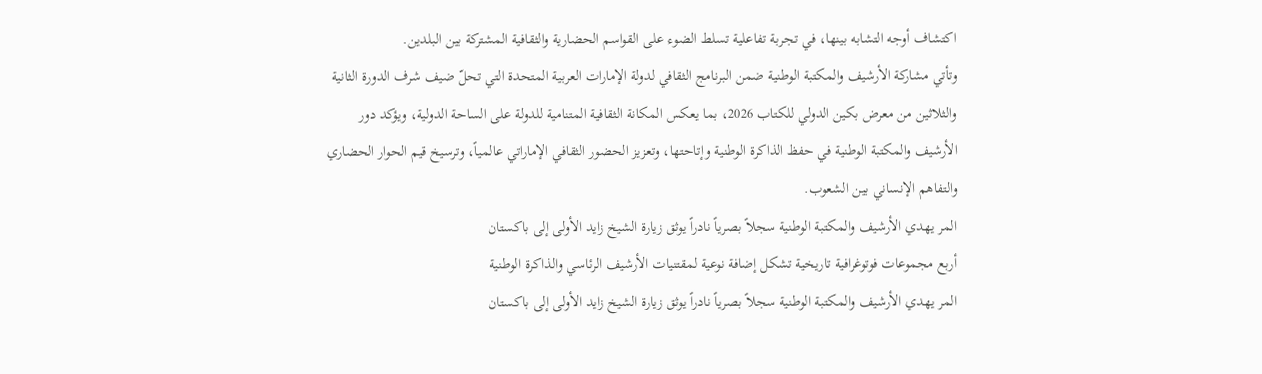اكتشاف أوجه التشابه بينها، في تجربة تفاعلية تسلط الضوء على القواسم الحضارية والثقافية المشتركة بين البلدين.
وتأتي مشاركة الأرشيف والمكتبة الوطنية ضمن البرنامج الثقافي لدولة الإمارات العربية المتحدة التي تحلّ ضيف شرف الدورة الثانية والثلاثين من معرض بكين الدولي للكتاب 2026، بما يعكس المكانة الثقافية المتنامية للدولة على الساحة الدولية، ويؤكد دور الأرشيف والمكتبة الوطنية في حفظ الذاكرة الوطنية وإتاحتها، وتعزيز الحضور الثقافي الإماراتي عالمياً، وترسيخ قيم الحوار الحضاري والتفاهم الإنساني بين الشعوب.
المر يهدي الأرشيف والمكتبة الوطنية سجلاً بصرياً نادراً يوثق زيارة الشيخ زايد الأولى إلى باكستان
أربع مجموعات فوتوغرافية تاريخية تشكل إضافة نوعية لمقتنيات الأرشيف الرئاسي والذاكرة الوطنية
المر يهدي الأرشيف والمكتبة الوطنية سجلاً بصرياً نادراً يوثق زيارة الشيخ زايد الأولى إلى باكستان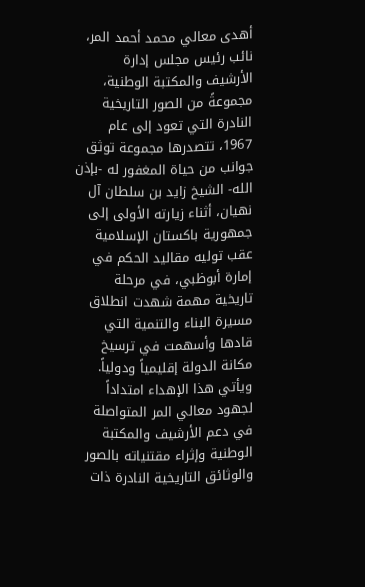أهدى معالي محمد أحمد المر، نائب رئيس مجلس إدارة الأرشيف والمكتبة الوطنية، مجموعةً من الصور التاريخية النادرة التي تعود إلى عام 1967، تتصدرها مجموعة توثق جوانب من حياة المغفور له -بإذن الله- الشيخ زايد بن سلطان آل نهيان، أثناء زيارته الأولى إلى جمهورية باكستان الإسلامية عقب توليه مقاليد الحكم في إمارة أبوظبي، في مرحلة تاريخية مهمة شهدت انطلاق مسيرة البناء والتنمية التي قادها وأسهمت في ترسيخ مكانة الدولة إقليمياً ودولياً.
ويأتي هذا الإهداء امتداداً لجهود معالي المر المتواصلة في دعم الأرشيف والمكتبة الوطنية وإثراء مقتنياته بالصور والوثائق التاريخية النادرة ذات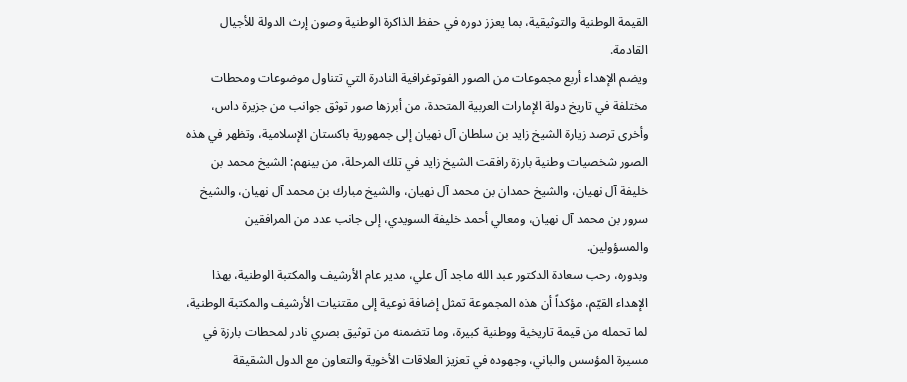القيمة الوطنية والتوثيقية، بما يعزز دوره في حفظ الذاكرة الوطنية وصون إرث الدولة للأجيال القادمة.
ويضم الإهداء أربع مجموعات من الصور الفوتوغرافية النادرة التي تتناول موضوعات ومحطات مختلفة في تاريخ دولة الإمارات العربية المتحدة، من أبرزها صور توثق جوانب من جزيرة داس، وأخرى ترصد زيارة الشيخ زايد بن سلطان آل نهيان إلى جمهورية باكستان الإسلامية، وتظهر في هذه الصور شخصيات وطنية بارزة رافقت الشيخ زايد في تلك المرحلة، من بينهم: الشيخ محمد بن خليفة آل نهيان، والشيخ حمدان بن محمد آل نهيان، والشيخ مبارك بن محمد آل نهيان، والشيخ سرور بن محمد آل نهيان، ومعالي أحمد خليفة السويدي، إلى جانب عدد من المرافقين والمسؤولين.
وبدوره، رحب سعادة الدكتور عبد الله ماجد آل علي، مدير عام الأرشيف والمكتبة الوطنية، بهذا الإهداء القيّم، مؤكداً أن هذه المجموعة تمثل إضافة نوعية إلى مقتنيات الأرشيف والمكتبة الوطنية، لما تحمله من قيمة تاريخية ووطنية كبيرة، وما تتضمنه من توثيق بصري نادر لمحطات بارزة في مسيرة المؤسس والباني، وجهوده في تعزيز العلاقات الأخوية والتعاون مع الدول الشقيقة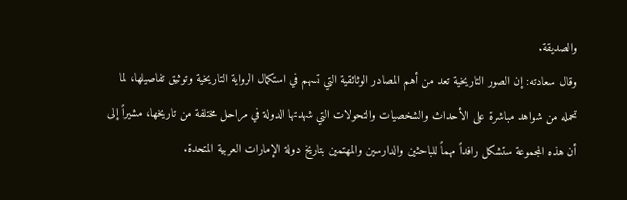والصديقة.
وقال سعادته: إن الصور التاريخية تعد من أهم المصادر الوثائقية التي تسهم في استكمال الرواية التاريخية وتوثيق تفاصيلها، لما تحمله من شواهد مباشرة على الأحداث والشخصيات والتحولات التي شهدتها الدولة في مراحل مختلفة من تاريخها، مشيراً إلى أن هذه المجموعة ستشكل رافداً مهماً للباحثين والدارسين والمهتمين بتاريخ دولة الإمارات العربية المتحدة.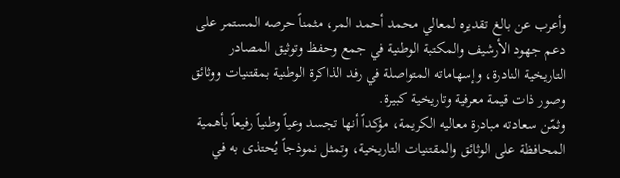وأعرب عن بالغ تقديره لمعالي محمد أحمد المر، مثمناً حرصه المستمر على دعم جهود الأرشيف والمكتبة الوطنية في جمع وحفظ وتوثيق المصادر التاريخية النادرة، وإسهاماته المتواصلة في رفد الذاكرة الوطنية بمقتنيات ووثائق وصور ذات قيمة معرفية وتاريخية كبيرة.
وثمّن سعادته مبادرة معاليه الكريمة، مؤكداً أنها تجسد وعياً وطنياً رفيعاً بأهمية المحافظة على الوثائق والمقتنيات التاريخية، وتمثل نموذجاً يُحتذى به في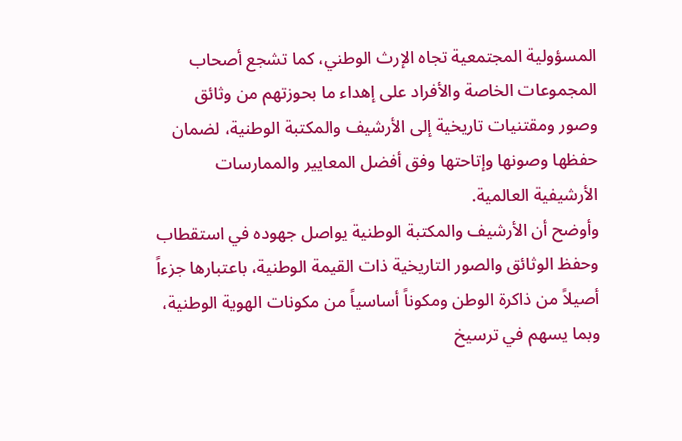المسؤولية المجتمعية تجاه الإرث الوطني، كما تشجع أصحاب المجموعات الخاصة والأفراد على إهداء ما بحوزتهم من وثائق وصور ومقتنيات تاريخية إلى الأرشيف والمكتبة الوطنية، لضمان حفظها وصونها وإتاحتها وفق أفضل المعايير والممارسات الأرشيفية العالمية.
وأوضح أن الأرشيف والمكتبة الوطنية يواصل جهوده في استقطاب وحفظ الوثائق والصور التاريخية ذات القيمة الوطنية، باعتبارها جزءاً أصيلاً من ذاكرة الوطن ومكوناً أساسياً من مكونات الهوية الوطنية، وبما يسهم في ترسيخ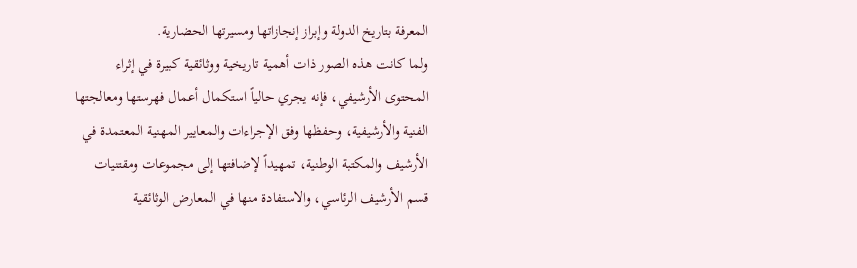المعرفة بتاريخ الدولة وإبراز إنجازاتها ومسيرتها الحضارية.
ولما كانت هذه الصور ذات أهمية تاريخية ووثائقية كبيرة في إثراء المحتوى الأرشيفي، فإنه يجري حالياً استكمال أعمال فهرستها ومعالجتها الفنية والأرشيفية، وحفظها وفق الإجراءات والمعايير المهنية المعتمدة في الأرشيف والمكتبة الوطنية، تمهيداً لإضافتها إلى مجموعات ومقتنيات قسم الأرشيف الرئاسي، والاستفادة منها في المعارض الوثائقية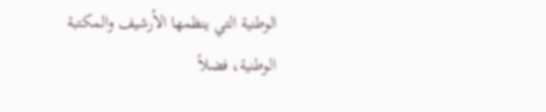الوطنية التي ينظمها الأرشيف والمكتبة الوطنية، فضلاً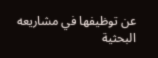عن توظيفها في مشاريعه البحثية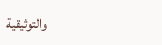والتوثيقية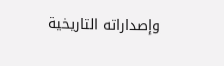وإصداراته التاريخية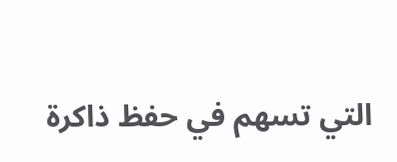التي تسهم في حفظ ذاكرة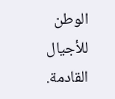الوطن للأجيال القادمة.